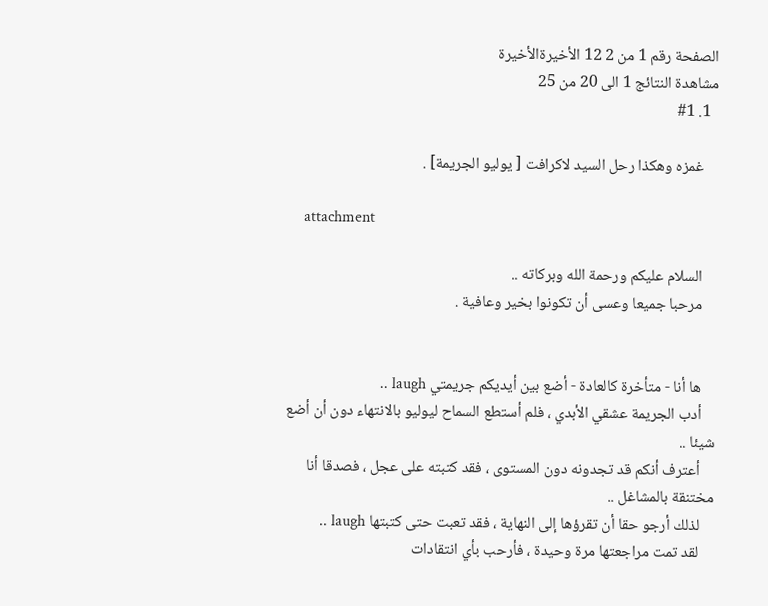الصفحة رقم 1 من 2 12 الأخيرةالأخيرة
مشاهدة النتائج 1 الى 20 من 25
  1. #1

    غمزه وهكذا رحل السيد لاكرافت [ يوليو الجريمة] .

    attachment

    السلام عليكم ورحمة الله وبركاته ..
    مرحبا جميعا وعسى أن تكونوا بخير وعافية .


    ها أنا - متأخرة كالعادة - أضع بين أيديكم جريمتي laugh ..
    أدب الجريمة عشقي الأبدي ، فلم أستطع السماح ليوليو بالانتهاء دون أن أضع شيئا ..
    أعترف أنكم قد تجدونه دون المستوى ، فقد كتبته على عجل ، فصدقا أنا مختنقة بالمشاغل ..
    لذلك أرجو حقا أن تقرؤها إلى النهاية ، فقد تعبت حتى كتبتها laugh ..
    لقد تمت مراجعتها مرة وحيدة ، فأرحب بأي انتقادات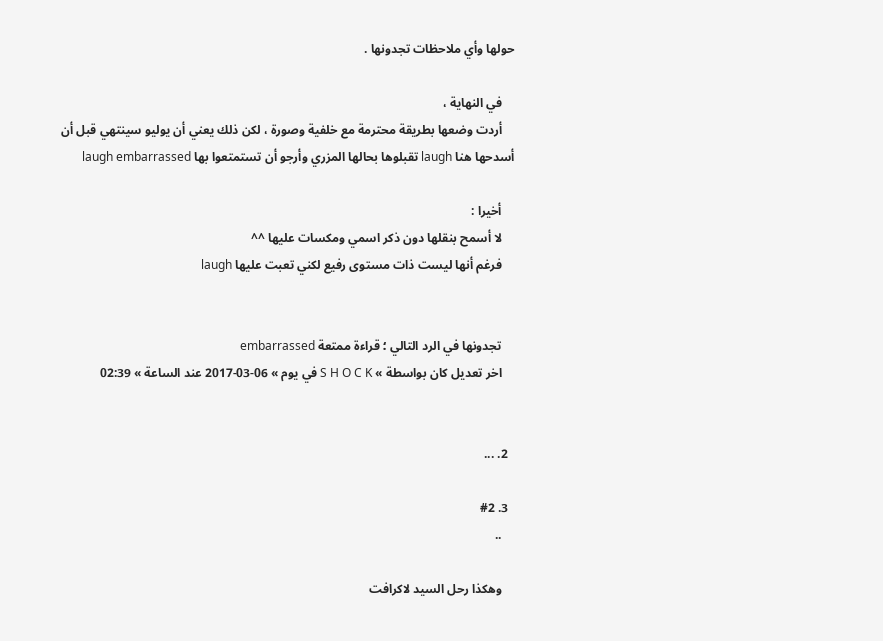حولها وأي ملاحظات تجدونها .

    في النهاية ،
    أردت وضعها بطريقة محترمة مع خلفية وصورة ، لكن ذلك يعني أن يوليو سينتهي قبل أن أسدحها هنا laugh تقبلوها بحالها المزري وأرجو أن تستمتعوا بها laugh embarrassed

    أخيرا :
    لا أسمح بنقلها دون ذكر اسمي ومكسات عليها ^^
    فرغم أنها ليست ذات مستوى رفيع لكني تعبت عليها laugh


    تجدونها في الرد التالي ؛ قراءة ممتعة embarrassed
    اخر تعديل كان بواسطة » S H O C K في يوم » 06-03-2017 عند الساعة » 02:39


  2. ...

  3. #2
    ..

    وهكذا رحل السيد لاكرافت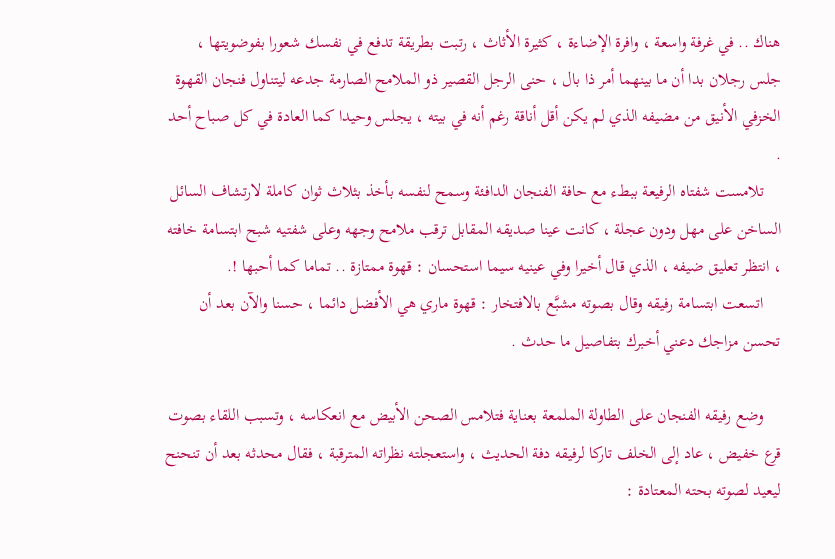هناك .. في غرفة واسعة ، وافرة الإضاءة ، كثيرة الأثاث ، رتبت بطريقة تدفع في نفسك شعورا بفوضويتها ، جلس رجلان بدا أن ما بينهما أمر ذا بال ، حنى الرجل القصير ذو الملامح الصارمة جدعه ليتناول فنجان القهوة الخزفي الأنيق من مضيفه الذي لم يكن أقل أناقة رغم أنه في بيته ، يجلس وحيدا كما العادة في كل صباح أحد .
    تلامست شفتاه الرفيعة ببطء مع حافة الفنجان الدافئة وسمح لنفسه بأخذ بثلاث ثوان كاملة لارتشاف السائل الساخن على مهل ودون عجلة ، كانت عينا صديقه المقابل ترقب ملامح وجهه وعلى شفتيه شبح ابتسامة خافته ، انتظر تعليق ضيفه ، الذي قال أخيرا وفي عينيه سيما استحسان : قهوة ممتازة .. تماما كما أحبها !.
    اتسعت ابتسامة رفيقه وقال بصوته مشبَّع بالافتخار : قهوة ماري هي الأفضل دائما ، حسنا والآن بعد أن تحسن مزاجك دعني أخبرك بتفاصيل ما حدث .

    وضع رفيقه الفنجان على الطاولة الملمعة بعناية فتلامس الصحن الأبيض مع انعكاسه ، وتسبب اللقاء بصوت قرع خفيض ، عاد إلى الخلف تاركا لرفيقه دفة الحديث ، واستعجلته نظراته المترقبة ، فقال محدثه بعد أن تنحنح ليعيد لصوته بحته المعتادة :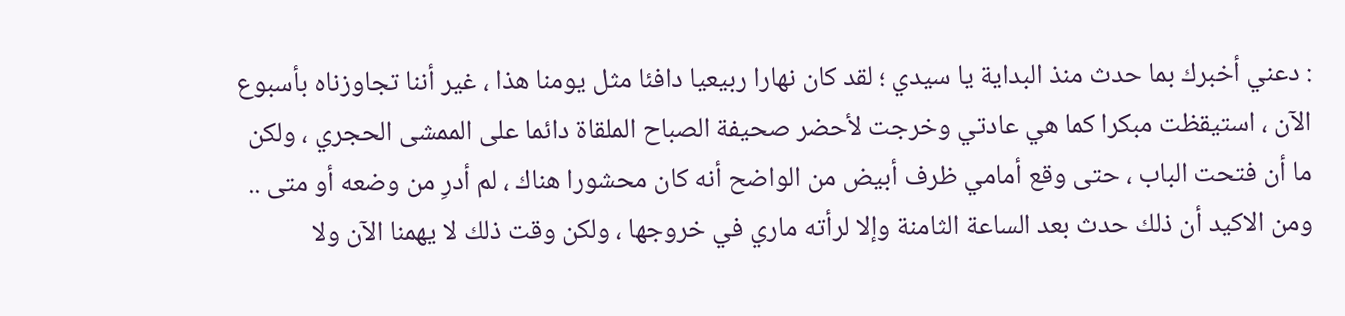: دعني أخبرك بما حدث منذ البداية يا سيدي ؛ لقد كان نهارا ربيعيا دافئا مثل يومنا هذا ، غير أننا تجاوزناه بأسبوع الآن ، استيقظت مبكرا كما هي عادتي وخرجت لأحضر صحيفة الصباح الملقاة دائما على الممشى الحجري ، ولكن ما أن فتحت الباب ، حتى وقع أمامي ظرف أبيض من الواضح أنه كان محشورا هناك ، لم أدرِ من وضعه أو متى .. ومن الاكيد أن ذلك حدث بعد الساعة الثامنة وإلا لرأته ماري في خروجها ، ولكن وقت ذلك لا يهمنا الآن ولا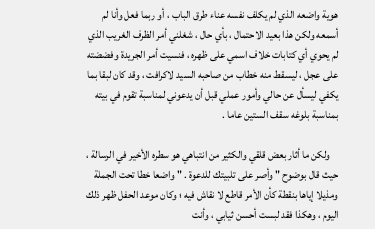هوية واضعه الذي لم يكلف نفسه عناء طرق الباب ، أو ربما فعل وأنا لم أسمعه ولكن هذا بعيد الاحتمال ، بأي حال ، شغلني أمر الظرف الغريب الذي لم يحوي أي كتابات خلاف اسمي على ظهره ، فنسيت أمر الجريدة وفضضته على عجل ، ليسقط منه خطاب من صاحبه السيد لاكرافت ، وقد كان لبقا بما يكفي ليسأل عن حالي وأمور عملي قبل أن يدعوني لمناسبة تقوم في بيته بمناسبة بلوغه سقف الستين عاما .

    ولكن ما أثار بعض قلقي والكثير من انتباهي هو سطره الأخير في الرسالة ، حيث قال بوضوح " وأصر على تلبيتك للدعوة . " واضعا خطا تحت الجملة ومذيلا إياها بنقطة كأن الأمر قاطع لا نقاش فيه ؛ وكان موعد الحفل ظهر ذلك اليوم ، وهكذا فقد لبست أحسن ثيابي ، وأنت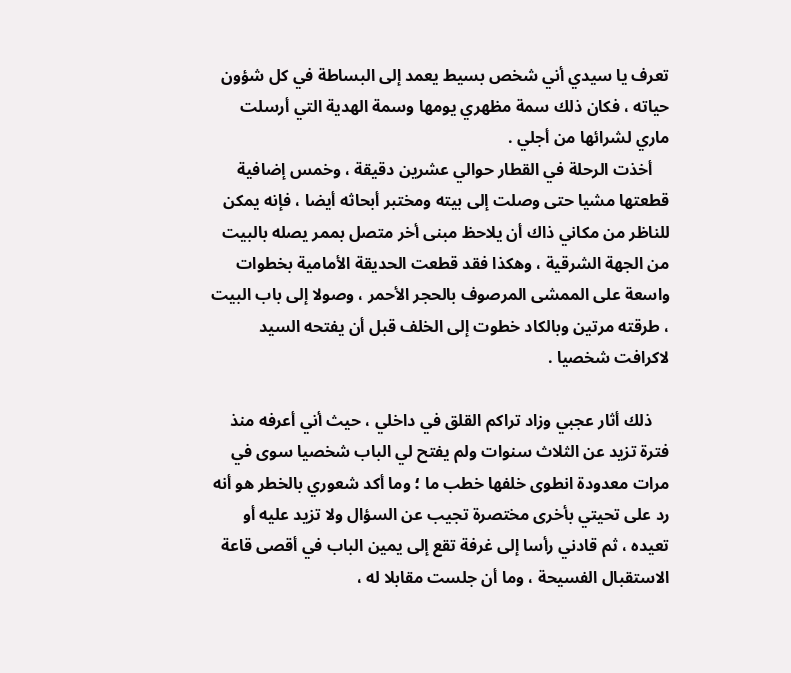تعرف يا سيدي أني شخص بسيط يعمد إلى البساطة في كل شؤون حياته ، فكان ذلك سمة مظهري يومها وسمة الهدية التي أرسلت ماري لشرائها من أجلي .
    أخذت الرحلة في القطار حوالي عشرين دقيقة ، وخمس إضافية قطعتها مشيا حتى وصلت إلى بيته ومختبر أبحاثه أيضا ، فإنه يمكن للناظر من مكاني ذاك أن يلاحظ مبنى أخر متصل بممر يصله بالبيت من الجهة الشرقية ، وهكذا فقد قطعت الحديقة الأمامية بخطوات واسعة على الممشى المرصوف بالحجر الأحمر ، وصولا إلى باب البيت ، طرقته مرتين وبالكاد خطوت إلى الخلف قبل أن يفتحه السيد لاكرافت شخصيا .

    ذلك أثار عجبي وزاد تراكم القلق في داخلي ، حيث أني أعرفه منذ فترة تزيد عن الثلاث سنوات ولم يفتح لي الباب شخصيا سوى في مرات معدودة انطوى خلفها خطب ما ؛ وما أكد شعوري بالخطر هو أنه رد على تحيتي بأخرى مختصرة تجيب عن السؤال ولا تزيد عليه أو تعيده ، ثم قادني رأسا إلى غرفة تقع إلى يمين الباب في أقصى قاعة الاستقبال الفسيحة ، وما أن جلست مقابلا له ،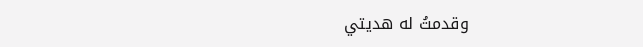وقدمتُ له هديتي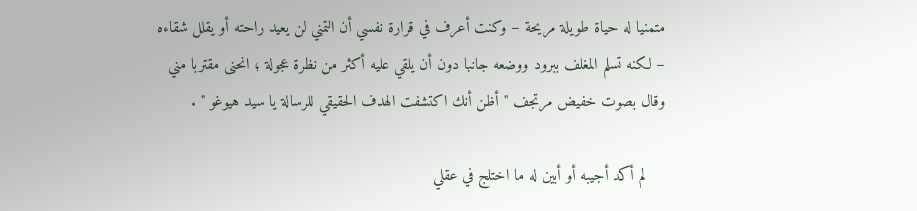متمنيا له حياة طويلة مريحة – وكنت أعرف في قرارة نفسي أن التمني لن يعيد راحته أو يقلل شقاءه – لكنه تسلم المغلف ببرود ووضعه جانبا دون أن يلقي عليه أكثر من نظرة عجولة ؛ انحنى مقتربا مني وقال بصوت خفيض مرتجف " أظن أنك اكتشفت الهدف الحقيقي للرسالة يا سيد هيوغو " .

    لم أكد أجيبه أو أبين له ما اختلج في عقلي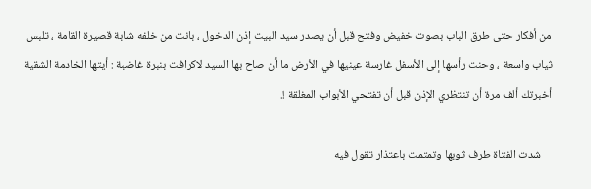من أفكار حتى طرق الباب بصوت خفيض وفتح قبل أن يصدر سيد البيت إذن الدخول ، بانت من خلفه شابة قصيرة القامة ، تلبس ثياب واسعة ، وحنت رأسها إلى الأسفل غارسة عينيها في الأرض ما أن صاح بها السيد لاكرافت بنبرة غاضبة : أيتها الخادمة الشقية أخبرتك ألف مرة أن تنتظري الإذن قبل أن تفتحي الأبواب المغلقة !.

    شدت الفتاة طرف ثوبها وتمتمت باعتذار تقول فيه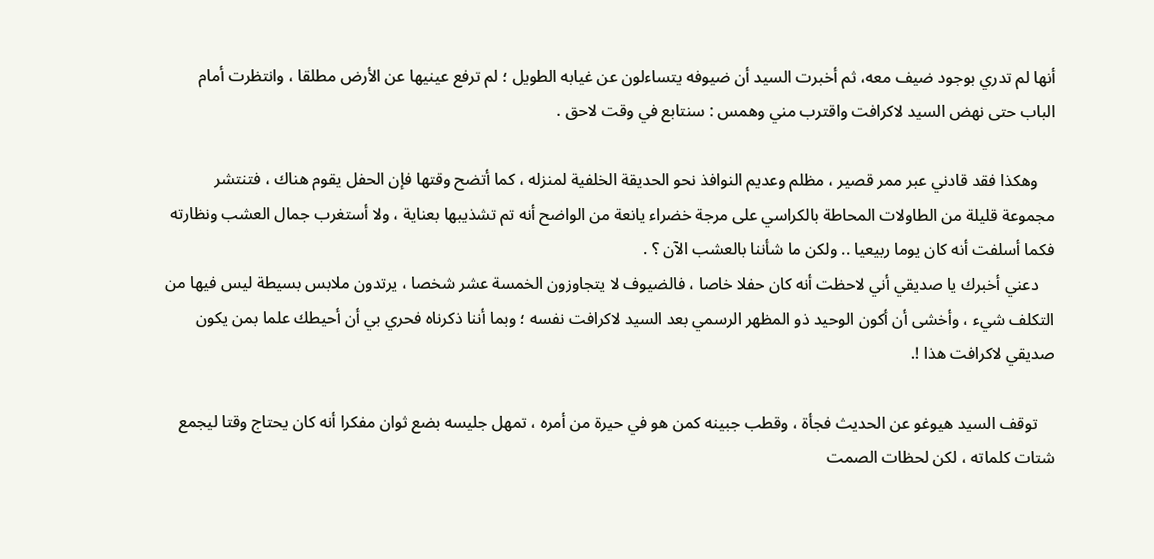أنها لم تدري بوجود ضيف معه، ثم أخبرت السيد أن ضيوفه يتساءلون عن غيابه الطويل ؛ لم ترفع عينيها عن الأرض مطلقا ، وانتظرت أمام الباب حتى نهض السيد لاكرافت واقترب مني وهمس : سنتابع في وقت لاحق .

    وهكذا فقد قادني عبر ممر قصير ، مظلم وعديم النوافذ نحو الحديقة الخلفية لمنزله ، كما أتضح وقتها فإن الحفل يقوم هناك ، فتنتشر مجموعة قليلة من الطاولات المحاطة بالكراسي على مرجة خضراء يانعة من الواضح أنه تم تشذيبها بعناية ، ولا أستغرب جمال العشب ونظارته فكما أسلفت أنه كان يوما ربيعيا .. ولكن ما شأننا بالعشب الآن ؟ .
    دعني أخبرك يا صديقي أني لاحظت أنه كان حفلا خاصا ، فالضيوف لا يتجاوزون الخمسة عشر شخصا ، يرتدون ملابس بسيطة ليس فيها من التكلف شيء ، وأخشى أن أكون الوحيد ذو المظهر الرسمي بعد السيد لاكرافت نفسه ؛ وبما أننا ذكرناه فحري بي أن أحيطك علما بمن يكون صديقي لاكرافت هذا !.

    توقف السيد هيوغو عن الحديث فجأة ، وقطب جبينه كمن هو في حيرة من أمره ، تمهل جليسه بضع ثوان مفكرا أنه كان يحتاج وقتا ليجمع شتات كلماته ، لكن لحظات الصمت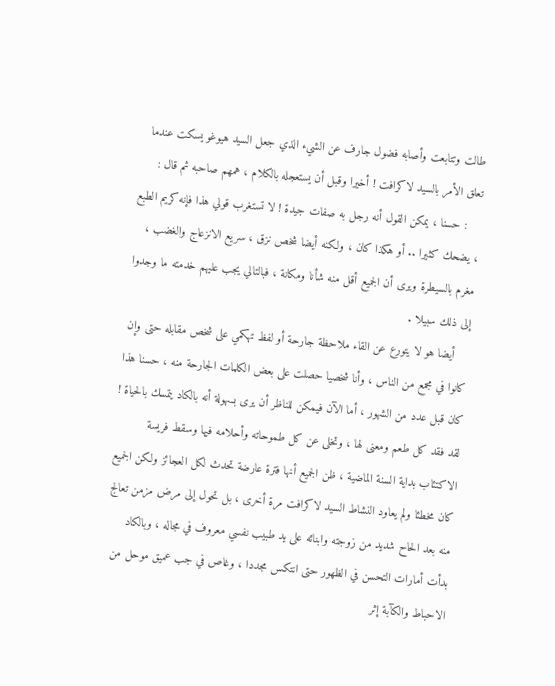طالت وتتابعت وأصابه فضول جارف عن الشيء الذي جعل السيد هيوغو يسكت عندما تعلق الأمر بالسيد لاكرافت ! أخيرا وقبل أن يستعجله بالكلام ، همهم صاحبه ثم قال :
    : حسنا ، يمكن القول أنه رجل به صفات جيدة ! لا تستغرب قولي هذا فإنه كريم الطبع ، يضحك كثيرا .. أو هكذا كان ، ولكنه أيضا شخص نزق ، سريع الانزعاج والغضب ، مغرم بالسيطرة ويرى أن الجميع أقل منه شأنا ومكانة ، فبالتالي يجب عليهم خدمته ما وجدوا إلى ذلك سبيلا .
    أيضا هو لا يتورع عن القاء ملاحظة جارحة أو لفظ تهكمي على شخص مقابله حتى وإن كانوا في مجمع من الناس ، وأنا شخصيا حصلت على بعض الكلمات الجارحة منه ، حسنا هذا كان قبل عدد من الشهور ، أما الآن فيمكن للناظر أن يرى بسهولة أنه بالكاد يتمسك بالحياة ! لقد فقد كل طعم ومعنى لها ، وتخلى عن كل طموحاته وأحلامه فيها وسقط فريسة الاكتئاب بداية السنة الماضية ، ظن الجميع أنها فترة عارضة تحدث لكل العجائز ولكن الجميع كان مخطئا ولم يعاود النشاط السيد لاكرافت مرة أخرى ، بل تحول إلى مرض مزمن تعالج منه بعد الحاح شديد من زوجته وابنائه على يد طبيب نفسي معروف في مجاله ، وبالكاد بدأت أمارات التحسن في الظهور حتى انتكس مجددا ، وغاص في جب عميق موحل من الاحباط والكآبة إثر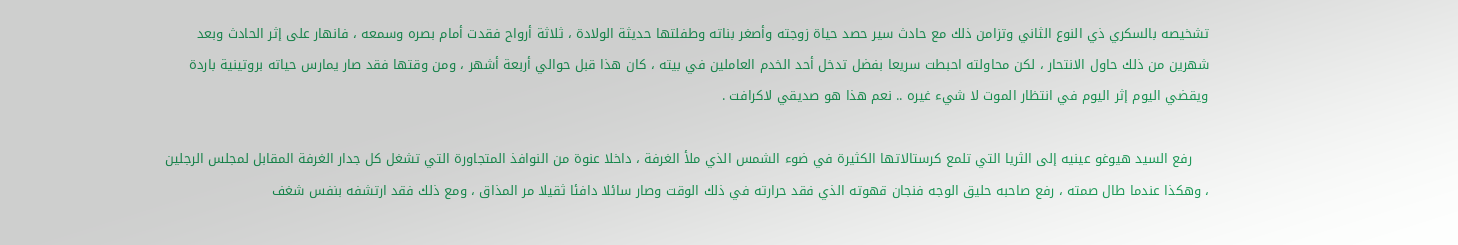تشخيصه بالسكري ذي النوع الثاني وتزامن ذلك مع حادث سير حصد حياة زوجته وأصغر بناته وطفلتها حديثة الولادة ، ثلاثة أرواح فقدت أمام بصره وسمعه ، فانهار على إثر الحادث وبعد شهرين من ذلك حاول الانتحار ، لكن محاولته احبطت سريعا بفضل تدخل أحد الخدم العاملين في بيته ، كان هذا قبل حوالي أربعة أشهر ، ومن وقتها فقد صار يمارس حياته بروتينية باردة ويقضي اليوم إثر اليوم في انتظار الموت لا شيء غيره .. نعم هذا هو صديقي لاكرافت .

    رفع السيد هيوغو عينيه إلى الثريا التي تلمع كرستالاتها الكثيرة في ضوء الشمس الذي ملأ الغرفة ، داخلا عنوة من النوافذ المتجاورة التي تشغل كل جدار الغرفة المقابل لمجلس الرجلين ، وهكذا عندما طال صمته ، رفع صاحبه حليق الوجه فنجان قهوته الذي فقد حرارته في ذلك الوقت وصار سائلا دافئا ثقيلا مر المذاق ، ومع ذلك فقد ارتشفه بنفس شغف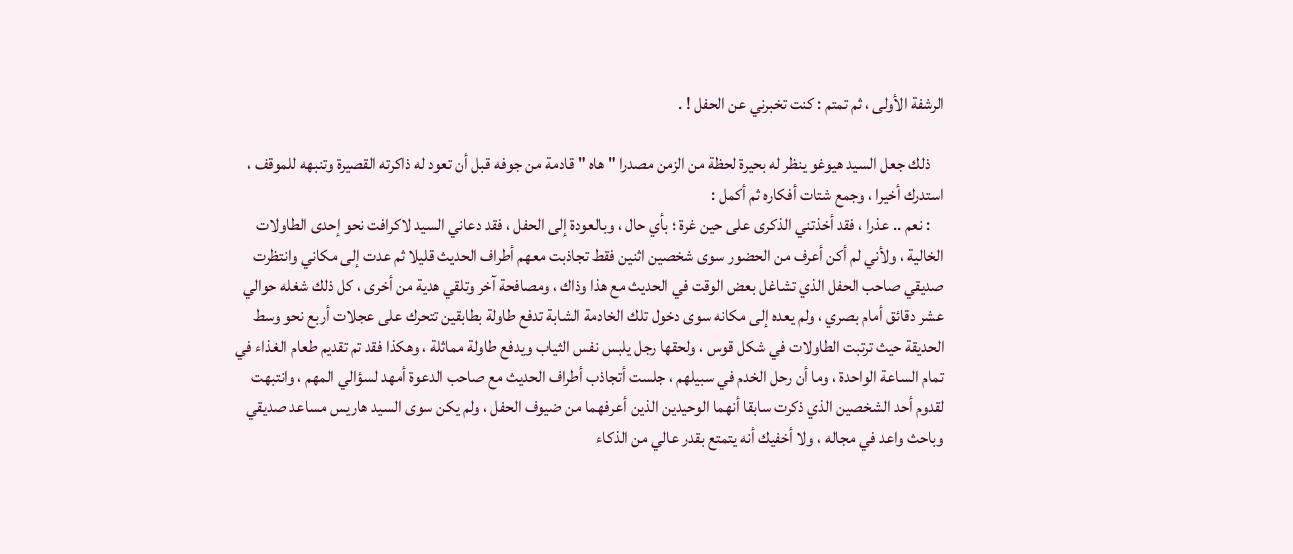الرشفة الأولى ، ثم تمتم : كنت تخبرني عن الحفل ! .

    ذلك جعل السيد هيوغو ينظر له بحيرة لحظة من الزمن مصدرا " هاه " قادمة من جوفه قبل أن تعود له ذاكرته القصيرة وتنبهه للموقف ، استدرك أخيرا ، وجمع شتات أفكاره ثم أكمل :
    : نعم .. عذرا ، فقد أخذتني الذكرى على حين غرة ؛ بأي حال ، وبالعودة إلى الحفل ، فقد دعاني السيد لاكرافت نحو إحدى الطاولات الخالية ، ولأني لم أكن أعرف من الحضور سوى شخصين اثنين فقط تجاذبت معهم أطراف الحديث قليلا ثم عدت إلى مكاني وانتظرت صديقي صاحب الحفل الذي تشاغل بعض الوقت في الحديث مع هذا وذاك ، ومصافحة آخر وتلقي هدية من أخرى ، كل ذلك شغله حوالي عشر دقائق أمام بصري ، ولم يعده إلى مكانه سوى دخول تلك الخادمة الشابة تدفع طاولة بطابقين تتحرك على عجلات أربع نحو وسط الحديقة حيث ترتبت الطاولات في شكل قوس ، ولحقها رجل يلبس نفس الثياب ويدفع طاولة مماثلة ، وهكذا فقد تم تقديم طعام الغذاء في تمام الساعة الواحدة ، وما أن رحل الخدم في سبيلهم ، جلست أتجاذب أطراف الحديث مع صاحب الدعوة أمهد لسؤالي المهم ، وانتبهت لقدوم أحد الشخصين الذي ذكرت سابقا أنهما الوحيدين الذين أعرفهما من ضيوف الحفل ، ولم يكن سوى السيد هاريس مساعد صديقي وباحث واعد في مجاله ، ولا أخفيك أنه يتمتع بقدر عالي من الذكاء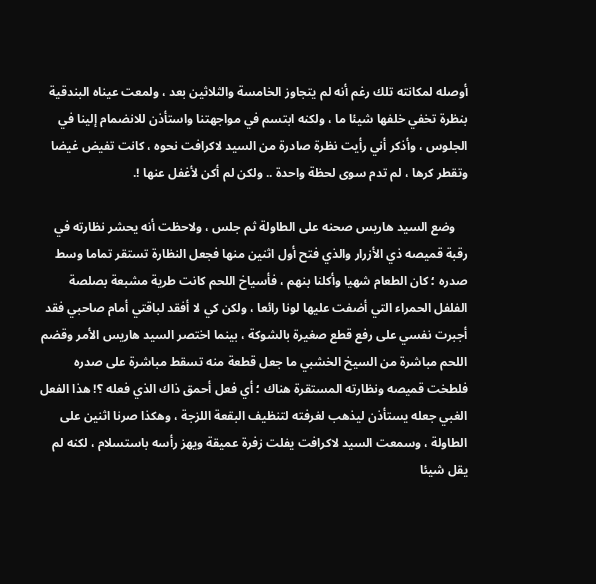أوصله لمكانته تلك رغم أنه لم يتجاوز الخامسة والثلاثين بعد ، ولمعت عيناه البندقية بنظرة تخفي خلفها شيئا ما ، ولكنه ابتسم في مواجهتنا واستأذن للانضمام إلينا في الجلوس ، وأذكر أني رأيت نظرة صادرة من السيد لاكرافت نحوه ، كانت تفيض غيضا وتقطر كرها ، لم تدم سوى لحظة واحدة .. ولكن لم أكن لأغفل عنها !.

    وضع السيد هاريس صحنه على الطاولة ثم جلس ، ولاحظت أنه يحشر نظارته في رقبة قميصه ذي الأزرار والذي فتح أول اثنين منها فجعل النظارة تستقر تماما وسط صدره ؛ كان الطعام شهيا وأكلنا بنهم ، فأسياخ اللحم كانت طرية مشبعة بصلصة الفلفل الحمراء التي أضفت عليها لونا رائعا ، ولكن كي لا أفقد لباقتي أمام صاحبي فقد أجبرت نفسي على رفع قطع صغيرة بالشوكة ، بينما اختصر السيد هاريس الأمر وقضم اللحم مباشرة من السيخ الخشبي ما جعل قطعة منه تسقط مباشرة على صدره فلطخت قميصه ونظارته المستقرة هناك ؛ أي فعل أحمق ذاك الذي فعله ؟! هذا الفعل الغبي جعله يستأذن ليذهب لغرفته لتنظيف البقعة اللزجة ، وهكذا صرنا اثنين على الطاولة ، وسمعت السيد لاكرافت يفلت زفرة عميقة ويهز رأسه باستسلام ، لكنه لم يقل شيئا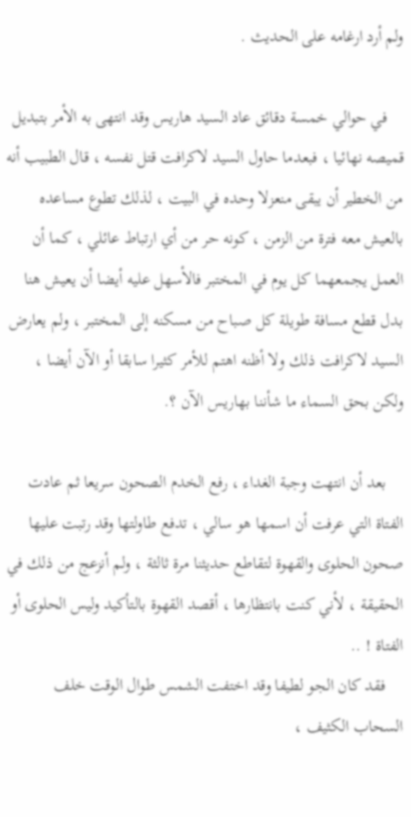ولم أرد ارغامه على الحديث .

    في حوالي خمسة دقائق عاد السيد هاريس وقد انتهى به الأمر بتبديل قميصه نهائيا ، فبعدما حاول السيد لاكرافت قتل نفسه ، قال الطبيب أنه من الخطير أن يبقى منعزلا وحده في البيت ، لذلك تطوع مساعده بالعيش معه فترة من الزمن ، كونه حر من أي ارتباط عائلي ، كما أن العمل يجمعهما كل يوم في المختبر فالأسهل عليه أيضا أن يعيش هنا بدل قطع مسافة طويلة كل صباح من مسكنه إلى المختبر ، ولم يعارض السيد لاكرافت ذلك ولا أظنه اهتم للأمر كثيرا سابقا أو الآن أيضا ، ولكن بحق السماء ما شأننا بهاريس الآن ؟.

    بعد أن انتهت وجبة الغداء ، رفع الخدم الصحون سريعا ثم عادت الفتاة التي عرفت أن اسمها هو سالي ، تدفع طاولتها وقد رتبت عليها صحون الحلوى والقهوة لتقاطع حديثنا مرة ثالثة ، ولم أنزعج من ذلك في الحقيقة ، لأني كنت بانتظارها ، أقصد القهوة بالتأكيد وليس الحلوى أو الفتاة ! ..
    فقد كان الجو لطيفا وقد اختفت الشمس طوال الوقت خلف السحاب الكثيف ،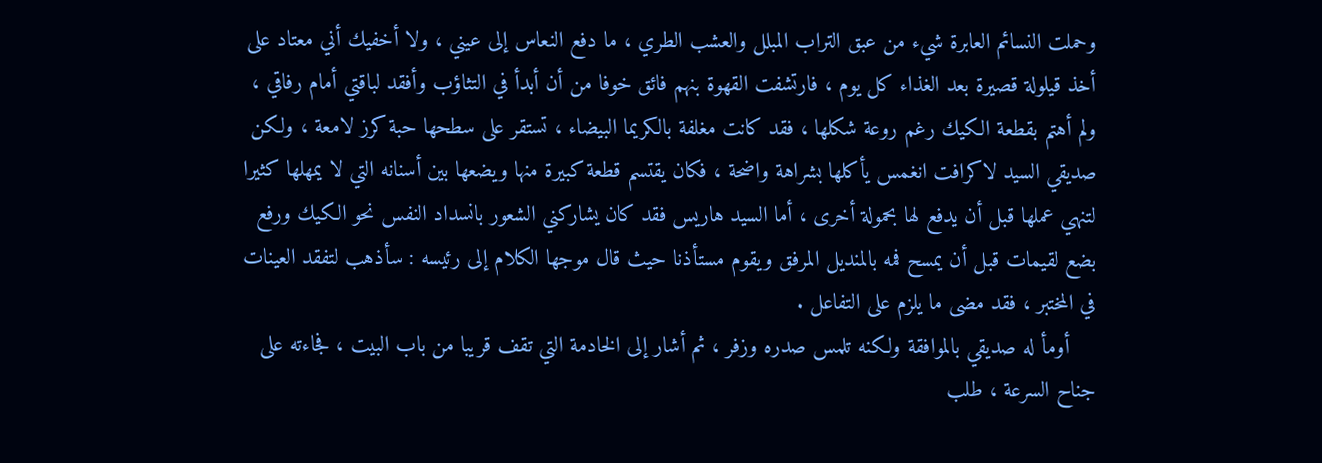وحملت النسائم العابرة شيء من عبق التراب المبلل والعشب الطري ، ما دفع النعاس إلى عيني ، ولا أخفيك أني معتاد على أخذ قيلولة قصيرة بعد الغذاء كل يوم ، فارتشفت القهوة بنهم فائق خوفا من أن أبدأ في التثاؤب وأفقد لباقتي أمام رفاقي ، ولم أهتم بقطعة الكيك رغم روعة شكلها ، فقد كانت مغلفة بالكريما البيضاء ، تستقر على سطحها حبة كرز لامعة ، ولكن صديقي السيد لاكرافت انغمس يأكلها بشراهة واضحة ، فكان يقتسم قطعة كبيرة منها ويضعها بين أسنانه التي لا يمهلها كثيرا لتنهي عملها قبل أن يدفع لها بحمولة أخرى ، أما السيد هاريس فقد كان يشاركني الشعور بانسداد النفس نحو الكيك ورفع بضع لقيمات قبل أن يمسح فمه بالمنديل المرفق ويقوم مستأذنا حيث قال موجها الكلام إلى رئيسه : سأذهب لتفقد العينات في المختبر ، فقد مضى ما يلزم على التفاعل .
    أومأ له صديقي بالموافقة ولكنه تلمس صدره وزفر ، ثم أشار إلى الخادمة التي تقف قريبا من باب البيت ، فجاءته على جناح السرعة ، طلب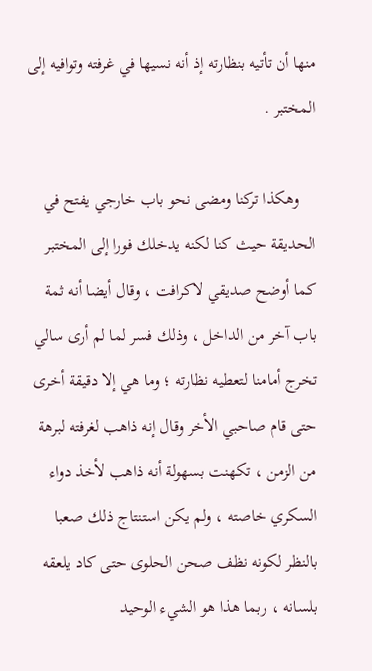منها أن تأتيه بنظارته إذ أنه نسيها في غرفته وتوافيه إلى المختبر .

    وهكذا تركنا ومضى نحو باب خارجي يفتح في الحديقة حيث كنا لكنه يدخلك فورا إلى المختبر كما أوضح صديقي لاكرافت ، وقال أيضا أنه ثمة باب آخر من الداخل ، وذلك فسر لما لم أرى سالي تخرج أمامنا لتعطيه نظارته ؛ وما هي إلا دقيقة أخرى حتى قام صاحبي الأخر وقال إنه ذاهب لغرفته لبرهة من الزمن ، تكهنت بسهولة أنه ذاهب لأخذ دواء السكري خاصته ، ولم يكن استنتاج ذلك صعبا بالنظر لكونه نظف صحن الحلوى حتى كاد يلعقه بلسانه ، ربما هذا هو الشيء الوحيد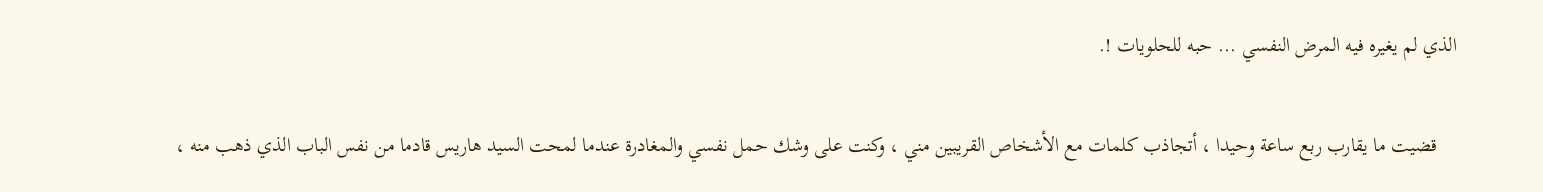الذي لم يغيره فيه المرض النفسي ... حبه للحلويات !.

    قضيت ما يقارب ربع ساعة وحيدا ، أتجاذب كلمات مع الأشخاص القريبين مني ، وكنت على وشك حمل نفسي والمغادرة عندما لمحت السيد هاريس قادما من نفس الباب الذي ذهب منه ،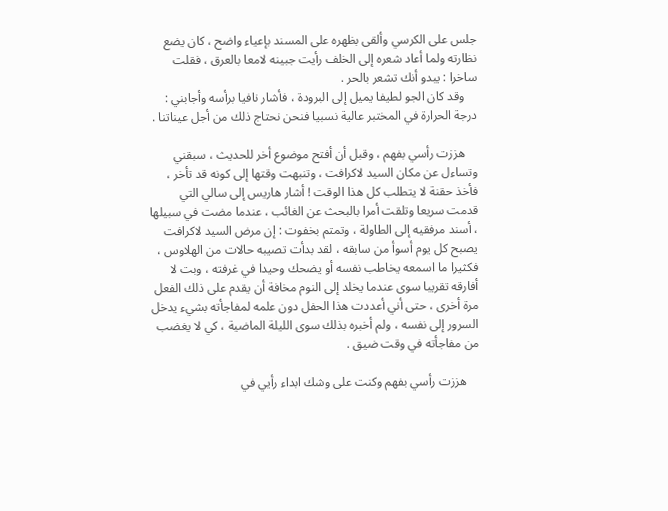جلس على الكرسي وألقى بظهره على المسند بإعياء واضح ، كان يضع نظارته ولما أعاد شعره إلى الخلف رأيت جبينه لامعا بالعرق ، فقلت ساخرا : يبدو أنك تشعر بالحر .
    وقد كان الجو لطيفا يميل إلى البرودة ، فأشار نافيا برأسه وأجابني : درجة الحرارة في المختبر عالية نسبيا فنحن نحتاج ذلك من أجل عيناتنا .

    هززت رأسي بفهم ، وقبل أن أفتح موضوع أخر للحديث ، سبقني وتساءل عن مكان السيد لاكرافت ، وتنبهت وقتها إلى كونه قد تأخر ، فأخذ حقنة لا يتطلب كل هذا الوقت ! أشار هاريس إلى سالي التي قدمت سريعا وتلقت أمرا بالبحث عن الغائب ، عندما مضت في سبيلها ، أسند مرفقيه إلى الطاولة ، وتمتم بخفوت : إن مرض السيد لاكرافت يصبح كل يوم أسوأ من سابقه ، لقد بدأت تصيبه حالات من الهلاوس ، فكثيرا ما اسمعه يخاطب نفسه أو يضحك وحيدا في غرفته ، وبت لا أفارقه تقريبا سوى عندما يخلد إلى النوم مخافة أن يقدم على ذلك الفعل مرة أخرى ، حتى أني أعددت هذا الحفل دون علمه لمفاجأته بشيء يدخل السرور إلى نفسه ، ولم أخبره بذلك سوى الليلة الماضية ، كي لا يغضب من مفاجأته في وقت ضيق .

    هززت رأسي بفهم وكنت على وشك ابداء رأيي في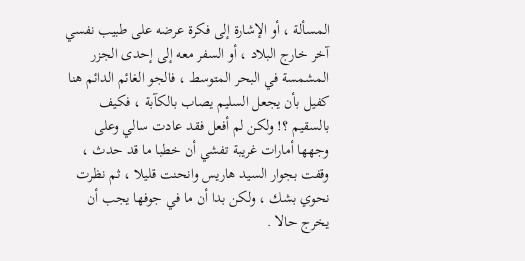المسألة ، أو الإشارة إلى فكرة عرضه على طبيب نفسي آخر خارج البلاد ، أو السفر معه إلى إحدى الجزر المشمسة في البحر المتوسط ، فالجو الغائم الدائم هنا كفيل بأن يجعل السليم يصاب بالكآبة ، فكيف بالسقيم ؟! ولكن لم أفعل فقد عادت سالي وعلى وجهها أمارات غريبة تفشي أن خطبا ما قد حدث ، وقفت بجوار السيد هاريس وانحنت قليلا ، ثم نظرت نحوي بشك ، ولكن بدا أن ما في جوفها يجب أن يخرج حالا .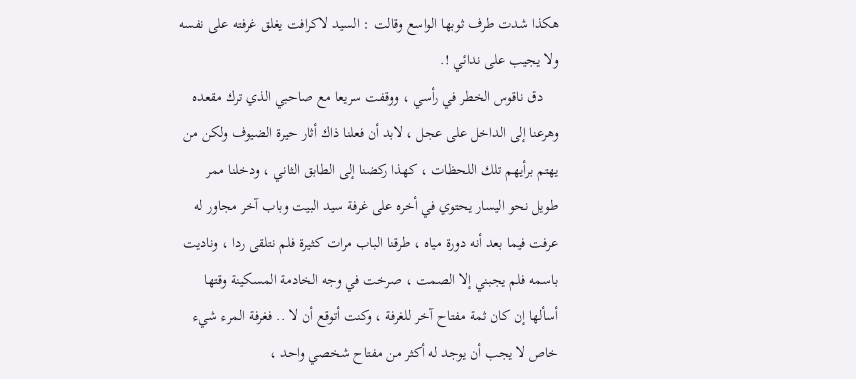هكذا شدت طرف ثوبها الواسع وقالت : السيد لاكرافت يغلق غرفته على نفسه ولا يجيب على ندائي !.
    دق ناقوس الخطر في رأسي ، ووقفت سريعا مع صاحبي الذي ترك مقعده وهرعنا إلى الداخل على عجل ، لابد أن فعلنا ذاك أثار حيرة الضيوف ولكن من يهتم برأيهم تلك اللحظات ، كهذا ركضنا إلى الطابق الثاني ، ودخلنا ممر طويل نحو اليسار يحتوي في أخره على غرفة سيد البيت وباب آخر مجاور له عرفت فيما بعد أنه دورة مياه ، طرقنا الباب مرات كثيرة فلم نتلقى ردا ، وناديت باسمه فلم يجبني إلا الصمت ، صرخت في وجه الخادمة المسكينة وقتها أسألها إن كان ثمة مفتاح آخر للغرفة ، وكنت أتوقع أن لا .. فغرفة المرء شيء خاص لا يجب أن يوجد له أكثر من مفتاح شخصي واحد ،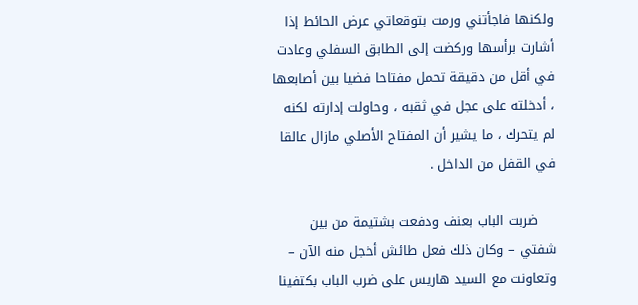ولكنها فاجأتني ورمت بتوقعاتي عرض الحائط إذا أشارت برأسها وركضت إلى الطابق السفلي وعادت في أقل من دقيقة تحمل مفتاحا فضيا بين أصابعها ، أدخلته على عجل في ثقبه ، وحاولت إدارته لكنه لم يتحرك ، ما يشير أن المفتاح الأصلي مازال عالقا في القفل من الداخل .

    ضربت الباب بعنف ودفعت بشتيمة من بين شفتي – وكان ذلك فعل طائش أخجل منه الآن – وتعاونت مع السيد هاريس على ضرب الباب بكتفينا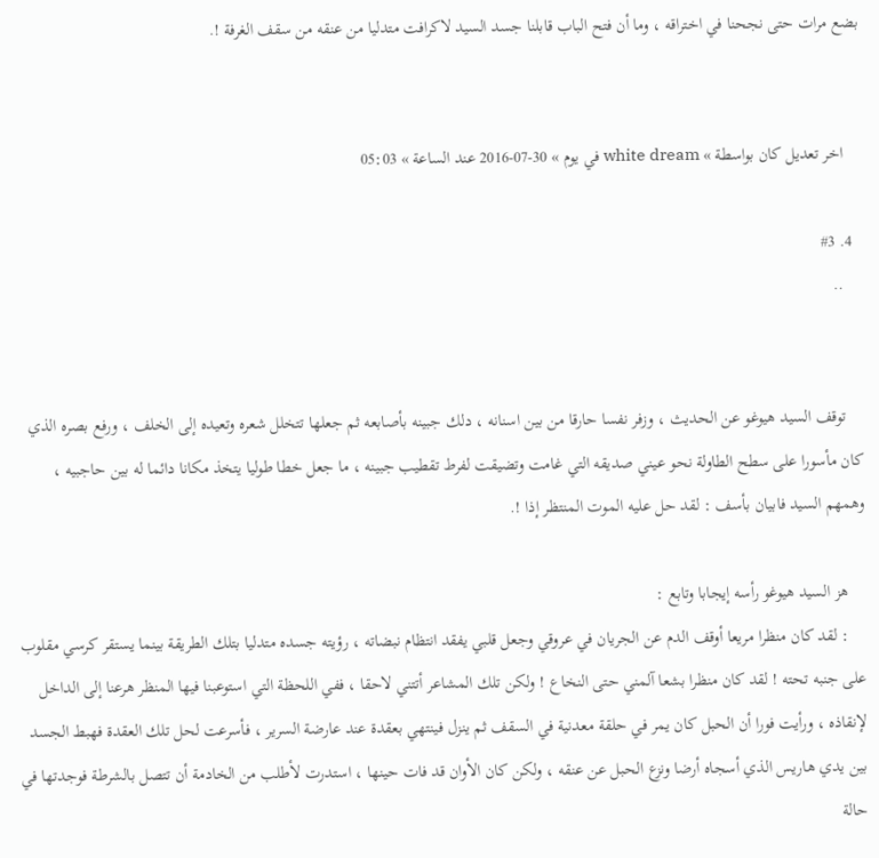بضع مرات حتى نجحنا في اختراقه ، وما أن فتح الباب قابلنا جسد السيد لاكرافت متدليا من عنقه من سقف الغرفة !.


    اخر تعديل كان بواسطة » white dream في يوم » 30-07-2016 عند الساعة » 05:03

  4. #3
    ..


    توقف السيد هيوغو عن الحديث ، وزفر نفسا حارقا من بين اسنانه ، دلك جبينه بأصابعه ثم جعلها تتخلل شعره وتعيده إلى الخلف ، ورفع بصره الذي كان مأسورا على سطح الطاولة نحو عيني صديقه التي غامت وتضيقت لفرط تقطيب جبينه ، ما جعل خطا طوليا يتخذ مكانا دائما له بين حاجبيه ، وهمهم السيد فابيان بأسف : لقد حل عليه الموت المنتظر إذا !.

    هز السيد هيوغو رأسه إيجابا وتابع :
    : لقد كان منظرا مريعا أوقف الدم عن الجريان في عروقي وجعل قلبي يفقد انتظام نبضاته ، رؤيته جسده متدليا بتلك الطريقة بينما يستقر كرسي مقلوب على جنبه تحته ! لقد كان منظرا بشعا آلمني حتى النخاع ! ولكن تلك المشاعر أتتني لاحقا ، ففي اللحظة التي استوعبنا فيها المنظر هرعنا إلى الداخل لإنقاذه ، ورأيت فورا أن الحبل كان يمر في حلقة معدنية في السقف ثم ينزل فينتهي بعقدة عند عارضة السرير ، فأسرعت لحل تلك العقدة فهبط الجسد بين يدي هاريس الذي أسجاه أرضا ونزع الحبل عن عنقه ، ولكن كان الأوان قد فات حينها ، استدرت لأطلب من الخادمة أن تتصل بالشرطة فوجدتها في حالة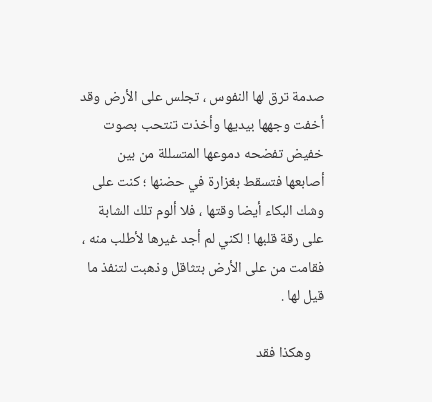صدمة ترق لها النفوس ، تجلس على الأرض وقد أخفت وجهها بيديها وأخذت تنتحب بصوت خفيض تفضحه دموعها المتسللة من بين أصابعها فتسقط بغزارة في حضنها ؛ كنت على وشك البكاء أيضا وقتها ، فلا ألوم تلك الشابة على رقة قلبها ! لكني لم أجد غيرها لأطلب منه ، فقامت من على الأرض بتثاقل وذهبت لتنفذ ما قيل لها .

    وهكذا فقد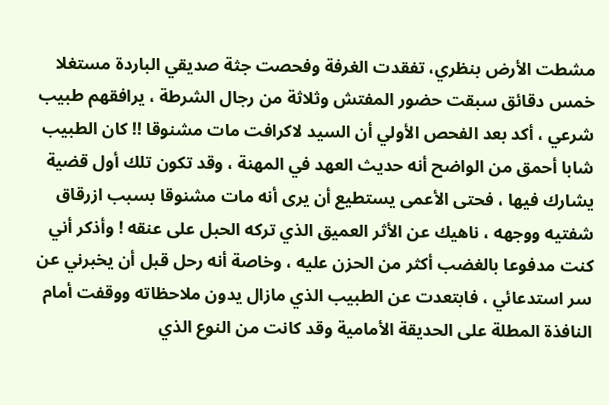مشطت الأرض بنظري، تفقدت الغرفة وفحصت جثة صديقي الباردة مستغلا خمس دقائق سبقت حضور المفتش وثلاثة من رجال الشرطة ، يرافقهم طبيب شرعي ، أكد بعد الفحص الأولي أن السيد لاكرافت مات مشنوقا !! كان الطبيب شابا أحمق من الواضح أنه حديث العهد في المهنة ، وقد تكون تلك أول قضية يشارك فيها ، فحتى الأعمى يستطيع أن يرى أنه مات مشنوقا بسبب ازرقاق شفتيه ووجهه ، ناهيك عن الأثر العميق الذي تركه الحبل على عنقه ! وأذكر أني كنت مدفوعا بالغضب أكثر من الحزن عليه ، وخاصة أنه رحل قبل أن يخبرني عن سر استدعائي ، فابتعدت عن الطبيب الذي مازال يدون ملاحظاته ووقفت أمام النافذة المطلة على الحديقة الأمامية وقد كانت من النوع الذي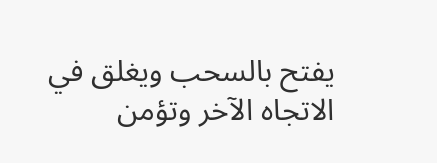يفتح بالسحب ويغلق في الاتجاه الآخر وتؤمن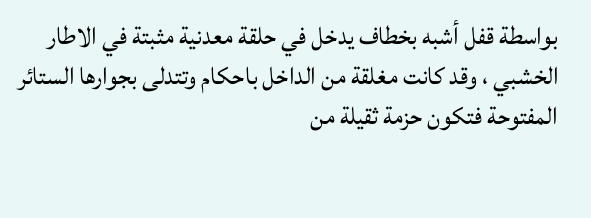بواسطة قفل أشبه بخطاف يدخل في حلقة معدنية مثبتة في الاطار الخشبي ، وقد كانت مغلقة من الداخل باحكام وتتدلى بجوارها الستائر المفتوحة فتكون حزمة ثقيلة من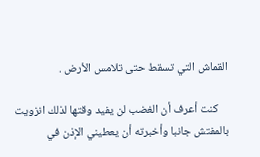القماش التي تسقط حتى تلامس الأرض .

    كنت أعرف أن الغضب لن يفيد وقتها لذلك انزويت بالمفتش جانبا وأخبرته أن يعطيني الإذن في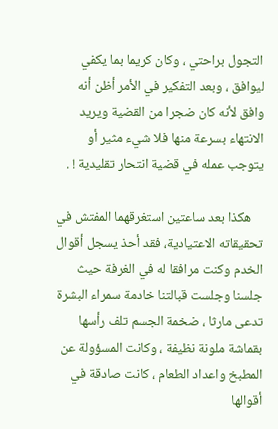التجول براحتي ، وكان كريما بما يكفي ليوافق ، وبعد التفكير في الأمر أظن أنه وافق لأنه كان ضجرا من القضية ويريد الانتهاء بسرعة منها فلا شيء مثير أو يتوجب عمله في قضية انتحار تقليدية ! .

    هكذا بعد ساعتين استغرقهما المفتش في تحقيقاته الاعتيادية، فقد أحذ يسجل أقوال الخدم وكنت مرافقا له في الغرفة حيث جلسنا وجلست قبالتنا خادمة سمراء البشرة تدعى مارثا ، ضخمة الجسم تلف رأسها بقماشة ملونة نظيفة ، وكانت المسؤولة عن المطبخ واعداد الطعام ، كانت صادقة في أقوالها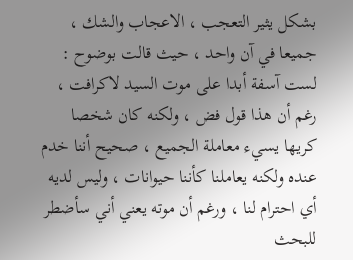بشكل يثير التعجب ، الاعجاب والشك ، جميعا في آن واحد ، حيث قالت بوضوح : لست آسفة أبدا على موت السيد لاكرافت ، رغم أن هذا قول فض ، ولكنه كان شخصا كريها يسيء معاملة الجميع ، صحيح أننا خدم عنده ولكنه يعاملنا كأننا حيوانات ، وليس لديه أي احترام لنا ، ورغم أن موته يعني أني سأضطر للبحث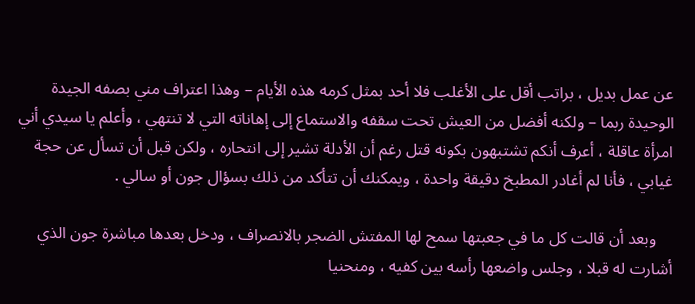عن عمل بديل ، براتب أقل على الأغلب فلا أحد بمثل كرمه هذه الأيام – وهذا اعتراف مني بصفه الجيدة الوحيدة ربما – ولكنه أفضل من العيش تحت سقفه والاستماع إلى إهاناته التي لا تنتهي ، وأعلم يا سيدي أني امرأة عاقلة ، أعرف أنكم تشتبهون بكونه قتل رغم أن الأدلة تشير إلى انتحاره ، ولكن قبل أن تسأل عن حجة غيابي ، فأنا لم أغادر المطبخ دقيقة واحدة ، ويمكنك أن تتأكد من ذلك بسؤال جون أو سالي .

    وبعد أن قالت كل ما في جعبتها سمح لها المفتش الضجر بالانصراف ، ودخل بعدها مباشرة جون الذي أشارت له قبلا ، وجلس واضعها رأسه بين كفيه ، ومنحنيا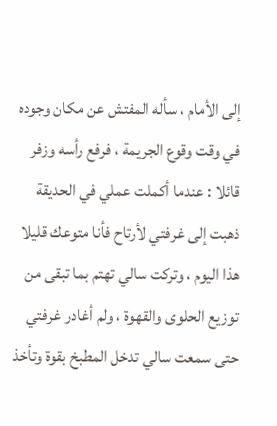إلى الأمام ، سأله المفتش عن مكان وجوده في وقت وقوع الجريمة ، فرفع رأسه وزفر قائلا : عندما أكملت عملي في الحديقة ذهبت إلى غرفتي لأرتاح فأنا متوعك قليلا هذا اليوم ، وتركت سالي تهتم بما تبقى من توزيع الحلوى والقهوة ، ولم أغادر غرفتي حتى سمعت سالي تدخل المطبخ بقوة وتأخذ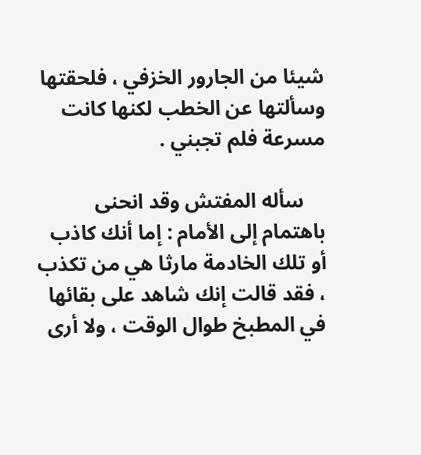شيئا من الجارور الخزفي ، فلحقتها وسألتها عن الخطب لكنها كانت مسرعة فلم تجبني .

    سأله المفتش وقد انحنى باهتمام إلى الأمام : إما أنك كاذب أو تلك الخادمة مارثا هي من تكذب ، فقد قالت إنك شاهد على بقائها في المطبخ طوال الوقت ، ولا أرى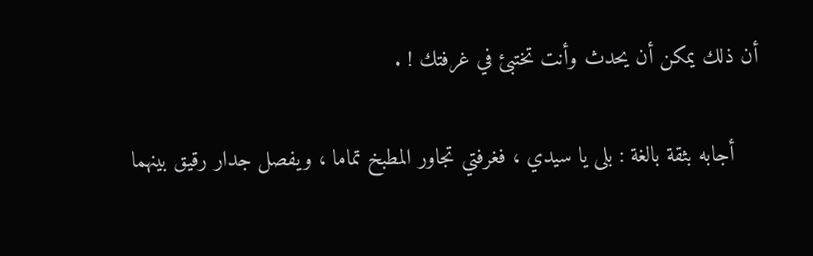أن ذلك يمكن أن يحدث وأنت تختبئ في غرفتك ! .

    أجابه بثقة بالغة : بلى يا سيدي ، فغرفتي تجاور المطبخ تماما ، ويفصل جدار رقيق بينهما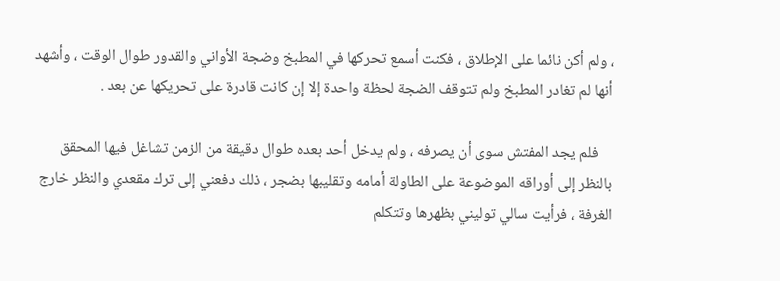، ولم أكن نائما على الإطلاق ، فكنت أسمع تحركها في المطبخ وضجة الأواني والقدور طوال الوقت ، وأشهد أنها لم تغادر المطبخ ولم تتوقف الضجة لحظة واحدة إلا إن كانت قادرة على تحريكها عن بعد .

    فلم يجد المفتش سوى أن يصرفه ، ولم يدخل أحد بعده طوال دقيقة من الزمن تشاغل فيها المحقق بالنظر إلى أوراقه الموضوعة على الطاولة أمامه وتقليبها بضجر ، ذلك دفعني إلى ترك مقعدي والنظر خارج الغرفة ، فرأيت سالي توليني بظهرها وتتكلم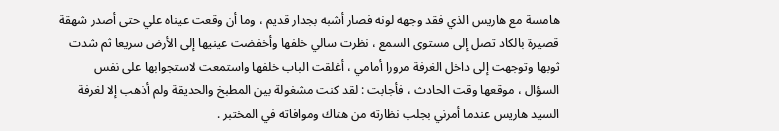هامسة مع هاريس الذي فقد وجهه لونه فصار أشبه بجدار قديم ، وما أن وقعت عيناه علي حتى أصدر شهقة قصيرة بالكاد تصل إلى مستوى السمع ، نظرت سالي خلفها وأخفضت عينيها إلى الأرض سريعا ثم شدت ثوبها وتوجهت إلى داخل الغرفة مرورا أمامي ، أغلقت الباب خلفها واستمعت لاستجوابها على نفس السؤال ، موقعها وقت الحادث ، فأجابت : لقد كنت مشغولة بين المطبخ والحديقة ولم أذهب إلا لغرفة السيد هاريس عندما أمرني بجلب نظارته من هناك وموافاته في المختبر .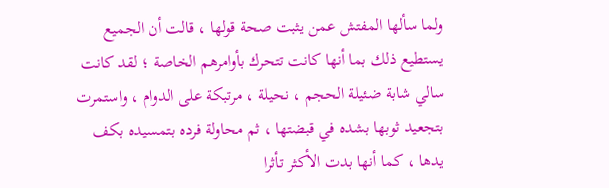ولما سألها المفتش عمن يثبت صحة قولها ، قالت أن الجميع يستطيع ذلك بما أنها كانت تتحرك بأوامرهم الخاصة ؛ لقد كانت سالي شابة ضئيلة الحجم ، نحيلة ، مرتبكة على الدوام ، واستمرت بتجعيد ثوبها بشده في قبضتها ، ثم محاولة فرده بتمسيده بكف يدها ، كما أنها بدت الأكثر تأثرا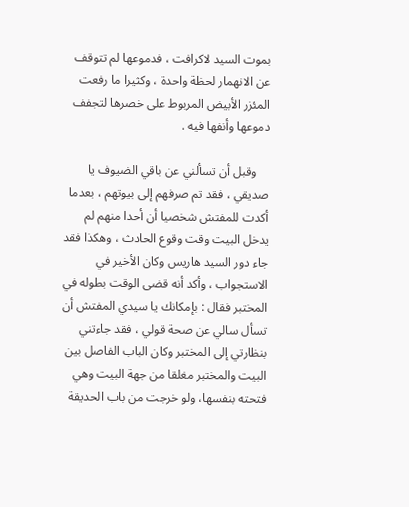بموت السيد لاكرافت ، فدموعها لم تتوقف عن الانهمار لحظة واحدة ، وكثيرا ما رفعت المئزر الأبيض المربوط على خصرها لتجفف دموعها وأنفها فيه .

    وقبل أن تسألني عن باقي الضيوف يا صديقي ، فقد تم صرفهم إلى بيوتهم ، بعدما أكدت للمفتش شخصيا أن أحدا منهم لم يدخل البيت وقت وقوع الحادث ، وهكذا فقد جاء دور السيد هاريس وكان الأخير في الاستجواب ، وأكد أنه قضى الوقت بطوله في المختبر فقال : بإمكانك يا سيدي المفتش أن تسأل سالي عن صحة قولي ، فقد جاءتني بنظارتي إلى المختبر وكان الباب الفاصل بين البيت والمختبر مغلقا من جهة البيت وهي فتحته بنفسها، ولو خرجت من باب الحديقة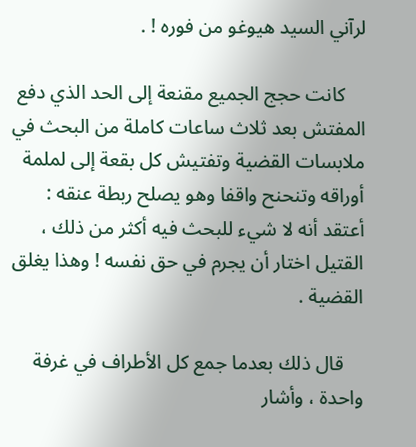لرآني السيد هيوغو من فوره ! .

    كانت حجج الجميع مقنعة إلى الحد الذي دفع المفتش بعد ثلاث ساعات كاملة من البحث في ملابسات القضية وتفتيش كل بقعة إلى لملمة أوراقه وتنحنح واقفا وهو يصلح ربطة عنقه : أعتقد أنه لا شيء للبحث فيه أكثر من ذلك ، القتيل اختار أن يجرم في حق نفسه ! وهذا يغلق القضية .

    قال ذلك بعدما جمع كل الأطراف في غرفة واحدة ، وأشار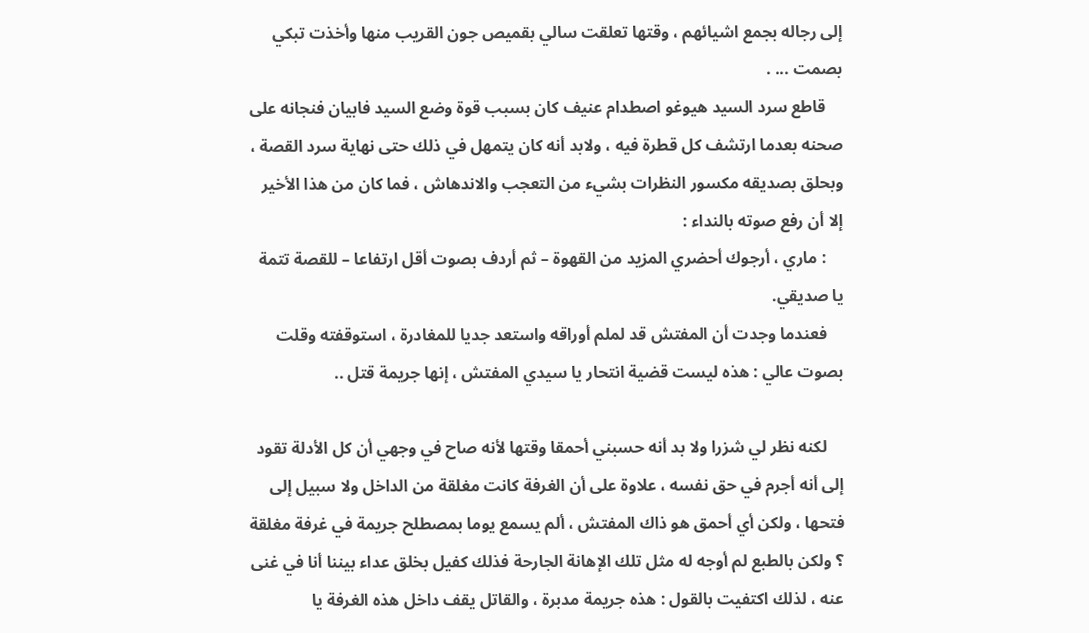إلى رجاله بجمع اشيائهم ، وقتها تعلقت سالي بقميص جون القريب منها وأخذت تبكي بصمت ... .
    قاطع سرد السيد هيوغو اصطدام عنيف كان بسبب قوة وضع السيد فابيان فنجانه على صحنه بعدما ارتشف كل قطرة فيه ، ولابد أنه كان يتمهل في ذلك حتى نهاية سرد القصة ، وبحلق بصديقه مكسور النظرات بشيء من التعجب والاندهاش ، فما كان من هذا الأخير إلا أن رفع صوته بالنداء :
    : ماري ، أرجوك أحضري المزيد من القهوة – ثم أردف بصوت أقل ارتفاعا – للقصة تتمة يا صديقي.
    فعندما وجدت أن المفتش قد لملم أوراقه واستعد جديا للمغادرة ، استوقفته وقلت بصوت عالي : هذه ليست قضية انتحار يا سيدي المفتش ، إنها جريمة قتل ..

    لكنه نظر لي شزرا ولا بد أنه حسبني أحمقا وقتها لأنه صاح في وجهي أن كل الأدلة تقود إلى أنه أجرم في حق نفسه ، علاوة على أن الغرفة كانت مغلقة من الداخل ولا سبيل إلى فتحها ، ولكن أي أحمق هو ذاك المفتش ، ألم يسمع يوما بمصطلح جريمة في غرفة مغلقة ؟ ولكن بالطبع لم أوجه له مثل تلك الإهانة الجارحة فذلك كفيل بخلق عداء بيننا أنا في غنى عنه ، لذلك اكتفيت بالقول : هذه جريمة مدبرة ، والقاتل يقف داخل هذه الغرفة يا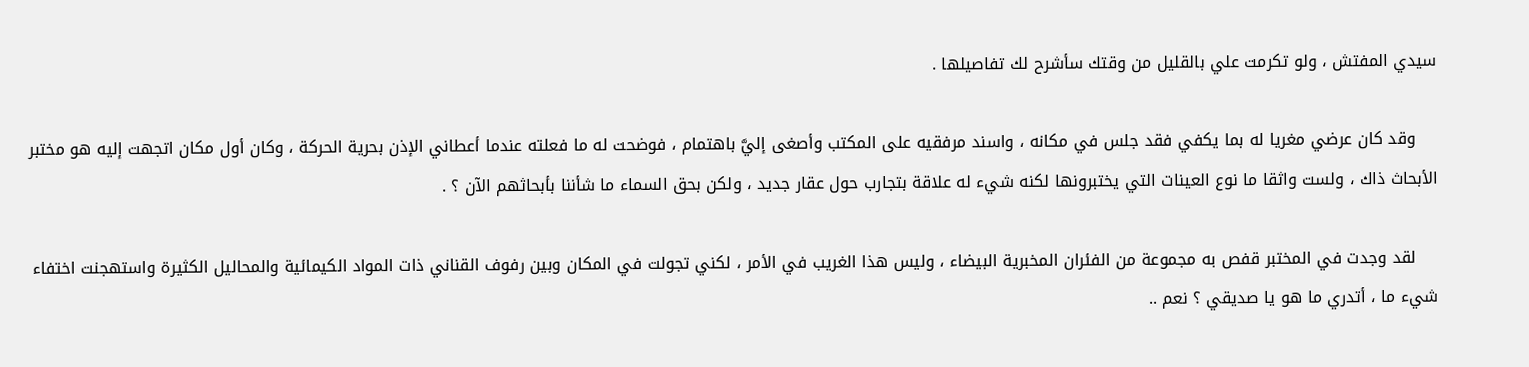سيدي المفتش ، ولو تكرمت علي بالقليل من وقتك سأشرح لك تفاصيلها .

    وقد كان عرضي مغريا له بما يكفي فقد جلس في مكانه ، واسند مرفقيه على المكتب وأصغى إليَّ باهتمام ، فوضحت له ما فعلته عندما أعطاني الإذن بحرية الحركة ، وكان أول مكان اتجهت إليه هو مختبر الأبحاث ذاك ، ولست واثقا ما نوع العينات التي يختبرونها لكنه شيء له علاقة بتجارب حول عقار جديد ، ولكن بحق السماء ما شأننا بأبحاثهم الآن ؟ .

    لقد وجدت في المختبر قفص به مجموعة من الفئران المخبرية البيضاء ، وليس هذا الغريب في الأمر ، لكني تجولت في المكان وبين رفوف القناني ذات المواد الكيمائية والمحاليل الكثيرة واستهجنت اختفاء شيء ما ، أتدري ما هو يا صديقي ؟ نعم ..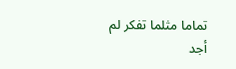تماما مثلما تفكر لم أجد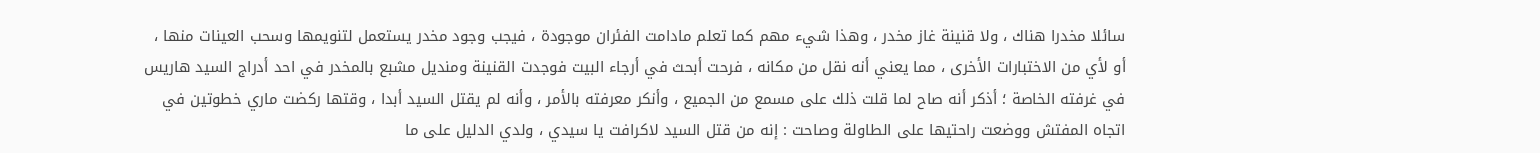سائلا مخدرا هناك ، ولا قنينة غاز مخدر ، وهذا شيء مهم كما تعلم مادامت الفئران موجودة ، فيجب وجود مخدر يستعمل لتنويمها وسحب العينات منها ، أو لأي من الاختبارات الأخرى ، مما يعني أنه نقل من مكانه ، فرحت أبحث في أرجاء البيت فوجدت القنينة ومنديل مشبع بالمخدر في احد أدراج السيد هاريس في غرفته الخاصة ؛ أذكر أنه صاح لما قلت ذلك على مسمع من الجميع ، وأنكر معرفته بالأمر ، وأنه لم يقتل السيد أبدا ، وقتها ركضت ماري خطوتين في اتجاه المفتش ووضعت راحتيها على الطاولة وصاحت : إنه من قتل السيد لاكرافت يا سيدي ، ولدي الدليل على ما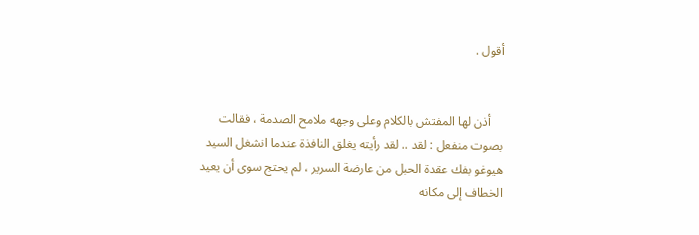أقول .


    أذن لها المفتش بالكلام وعلى وجهه ملامح الصدمة ، فقالت بصوت منفعل : لقد .. لقد رأيته يغلق النافذة عندما انشغل السيد هيوغو بفك عقدة الحبل من عارضة السرير ، لم يحتج سوى أن يعيد الخطاف إلى مكانه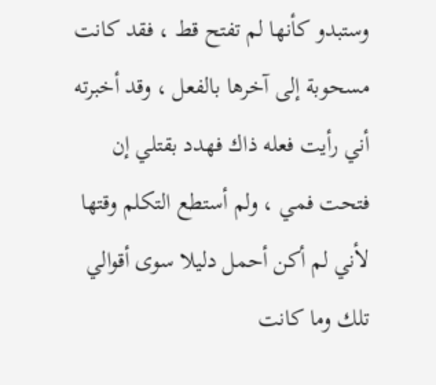وستبدو كأنها لم تفتح قط ، فقد كانت مسحوبة إلى آخرها بالفعل ، وقد أخبرته أني رأيت فعله ذاك فهدد بقتلي إن فتحت فمي ، ولم أستطع التكلم وقتها لأني لم أكن أحمل دليلا سوى أقوالي تلك وما كانت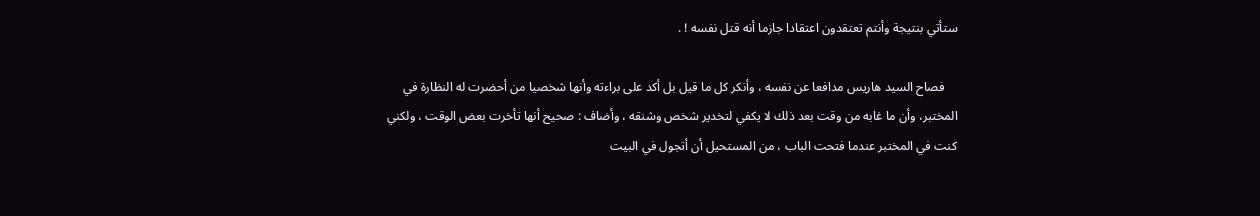ستأتي بنتيجة وأنتم تعتقدون اعتقادا جازما أنه قتل نفسه ! .

    فصاح السيد هاريس مدافعا عن نفسه ، وأنكر كل ما قيل بل أكد على براءته وأنها شخصيا من أحضرت له النظارة في المختبر، وأن ما غابه من وقت بعد ذلك لا يكفي لتخدير شخص وشنقه ، وأضاف : صحيح أنها تأخرت بعض الوقت ، ولكني كنت في المختبر عندما فتحت الباب ، من المستحيل أن أتجول في البيت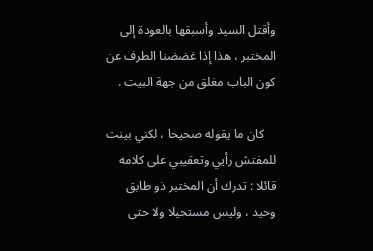وأقتل السيد وأسبقها بالعودة إلى المختبر ، هذا إذا غضضنا الطرف عن كون الباب مغلق من جهة البيت .

    كان ما يقوله صحيحا ، لكني بينت للمفتش رأيي وتعقيبي على كلامه قائلا : تدرك أن المختبر ذو طابق وحيد ، وليس مستحيلا ولا حتى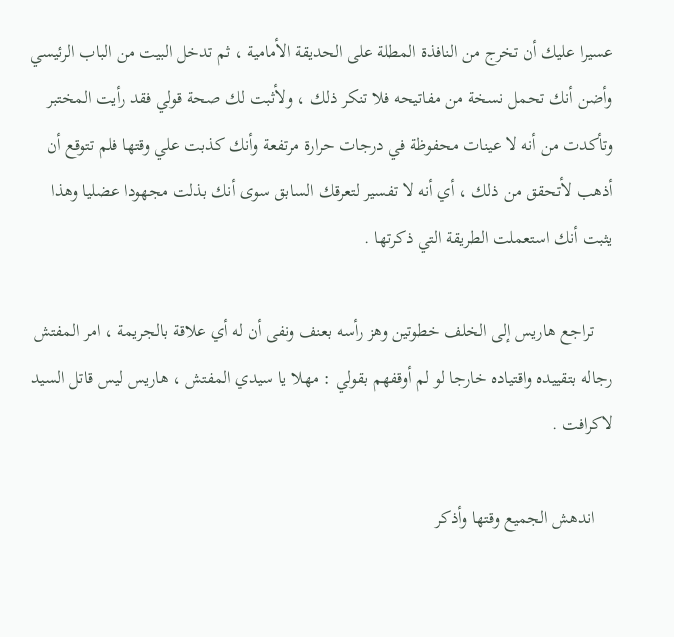عسيرا عليك أن تخرج من النافذة المطلة على الحديقة الأمامية ، ثم تدخل البيت من الباب الرئيسي وأضن أنك تحمل نسخة من مفاتيحه فلا تنكر ذلك ، ولأثبت لك صحة قولي فقد رأيت المختبر وتأكدت من أنه لا عينات محفوظة في درجات حرارة مرتفعة وأنك كذبت علي وقتها فلم تتوقع أن أذهب لأتحقق من ذلك ، أي أنه لا تفسير لتعرقك السابق سوى أنك بذلت مجهودا عضليا وهذا يثبت أنك استعملت الطريقة التي ذكرتها .

    تراجع هاريس إلى الخلف خطوتين وهز رأسه بعنف ونفى أن له أي علاقة بالجريمة ، امر المفتش رجاله بتقييده واقتياده خارجا لو لم أوقفهم بقولي : مهلا يا سيدي المفتش ، هاريس ليس قاتل السيد لاكرافت .

    اندهش الجميع وقتها وأذكر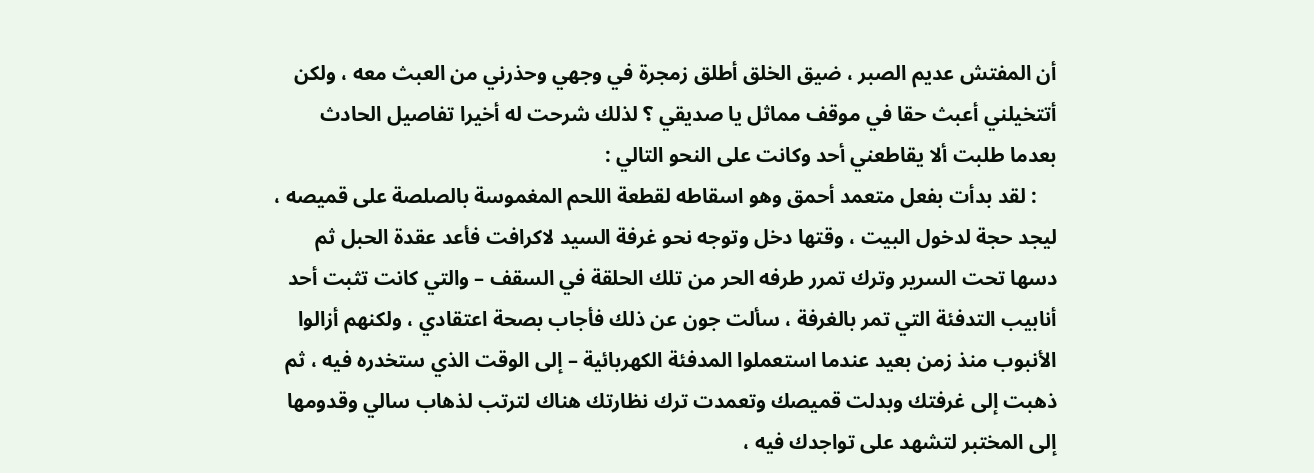أن المفتش عديم الصبر ، ضيق الخلق أطلق زمجرة في وجهي وحذرني من العبث معه ، ولكن أتتخيلني أعبث حقا في موقف مماثل يا صديقي ؟ لذلك شرحت له أخيرا تفاصيل الحادث بعدما طلبت ألا يقاطعني أحد وكانت على النحو التالي :
    : لقد بدأت بفعل متعمد أحمق وهو اسقاطه لقطعة اللحم المغموسة بالصلصة على قميصه ، ليجد حجة لدخول البيت ، وقتها دخل وتوجه نحو غرفة السيد لاكرافت فأعد عقدة الحبل ثم دسها تحت السرير وترك تمرر طرفه الحر من تلك الحلقة في السقف – والتي كانت تثبت أحد أنابيب التدفئة التي تمر بالغرفة ، سألت جون عن ذلك فأجاب بصحة اعتقادي ، ولكنهم أزالوا الأنبوب منذ زمن بعيد عندما استعملوا المدفئة الكهربائية – إلى الوقت الذي ستخدره فيه ، ثم ذهبت إلى غرفتك وبدلت قميصك وتعمدت ترك نظارتك هناك لترتب لذهاب سالي وقدومها إلى المختبر لتشهد على تواجدك فيه ،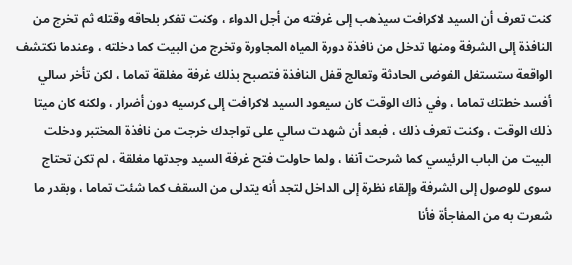كنت تعرف أن السيد لاكرافت سيذهب إلى غرفته من أجل الدواء ، وكنت تفكر بلحاقه وقتله ثم تخرج من النافذة إلى الشرفة ومنها تدخل من نافذة دورة المياه المجاورة وتخرج من البيت كما دخلته ، وعندما نكتشف الواقعة ستستغل الفوضى الحادثة وتعالج قفل النافذة فتصبح بذلك غرفة مغلقة تماما ، لكن تأخر سالي أفسد خطتك تماما ، وفي ذاك الوقت كان سيعود السيد لاكرافت إلى كرسيه دون أضرار ، ولكنه كان ميتا ذلك الوقت ، وكنت تعرف ذلك ، فبعد أن شهدت سالي على تواجدك خرجت من نافذة المختبر ودخلت البيت من الباب الرئيسي كما شرحت آنفا ، ولما حاولت فتح غرفة السيد وجدتها مغلقة ، لم تكن تحتاج سوى للوصول إلى الشرفة وإلقاء نظرة إلى الداخل لتجد أنه يتدلى من السقف كما شئت تماما ، وبقدر ما شعرت به من المفاجأة فأنا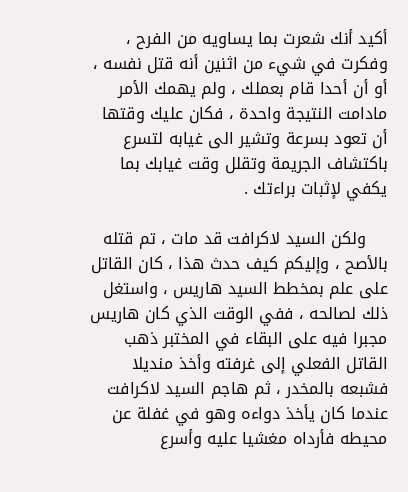أكيد أنك شعرت بما يساويه من الفرح ، وفكرت في شيء من اثنين أنه قتل نفسه ، أو أن أحدا قام بعملك ، ولم يهمك الأمر مادامت النتيجة واحدة ، فكان عليك وقتها أن تعود بسرعة وتشير الى غيابه لتسرع باكتشاف الجريمة وتقلل وقت غيابك بما يكفي لإثبات براءتك .

    ولكن السيد لاكرافت قد مات ، تم قتله بالأصح ، وإليكم كيف حدث هذا ، كان القاتل على علم بمخطط السيد هاريس ، واستغل ذلك لصالحه ، ففي الوقت الذي كان هاريس مجبرا فيه على البقاء في المختبر ذهب القاتل الفعلي إلى غرفته وأخذ منديلا فشبعه بالمخدر ، ثم هاجم السيد لاكرافت عندما كان يأخذ دواءه وهو في غفلة عن محيطه فأرداه مغشيا عليه وأسرع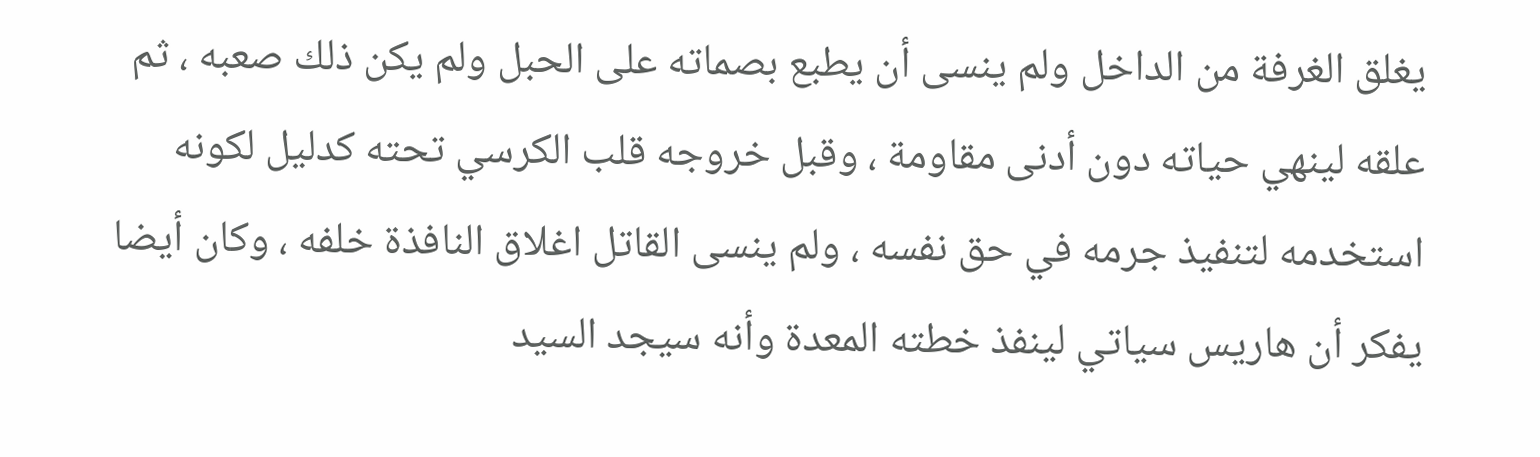يغلق الغرفة من الداخل ولم ينسى أن يطبع بصماته على الحبل ولم يكن ذلك صعبه ، ثم علقه لينهي حياته دون أدنى مقاومة ، وقبل خروجه قلب الكرسي تحته كدليل لكونه استخدمه لتنفيذ جرمه في حق نفسه ، ولم ينسى القاتل اغلاق النافذة خلفه ، وكان أيضا يفكر أن هاريس سياتي لينفذ خطته المعدة وأنه سيجد السيد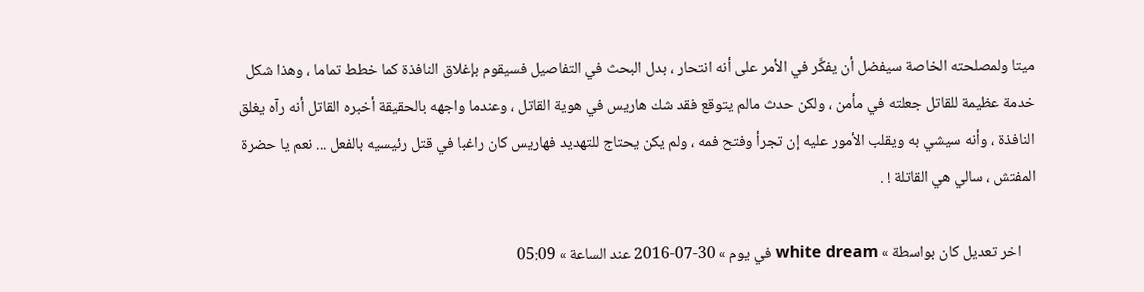ميتا ولمصلحته الخاصة سيفضل أن يفكَّر في الأمر على أنه انتحار ، بدل البحث في التفاصيل فسيقوم بإغلاق النافذة كما خطط تماما ، وهذا شكل خدمة عظيمة للقاتل جعلته في مأمن ، ولكن حدث مالم يتوقع فقد شك هاريس في هوية القاتل ، وعندما واجهه بالحقيقة أخبره القاتل أنه رآه يغلق النافذة ، وأنه سيشي به ويقلب الأمور عليه إن تجرأ وفتح فمه ، ولم يكن يحتاج للتهديد فهاريس كان راغبا في قتل رئيسيه بالفعل ... نعم يا حضرة المفتش ، سالي هي القاتلة ! .

    اخر تعديل كان بواسطة » white dream في يوم » 30-07-2016 عند الساعة » 05:09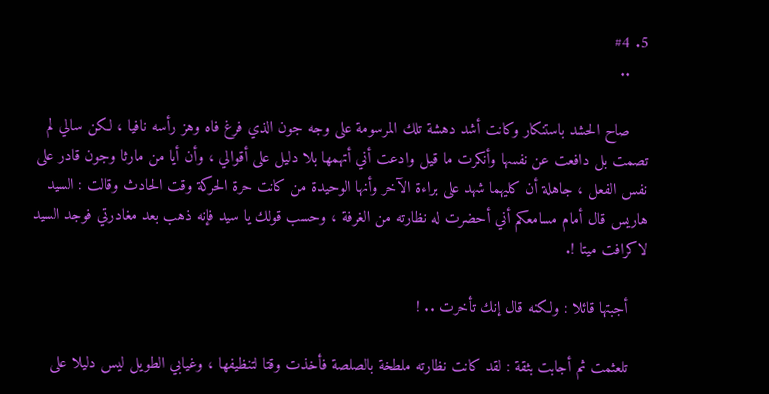5. #4
    ..

    صاح الحشد باستنكار وكانت أشد دهشة تلك المرسومة على وجه جون الذي فرغ فاه وهز رأسه نافيا ، لكن سالي لم تصمت بل دافعت عن نفسها وأنكرت ما قيل وادعت أني أتهمها بلا دليل على أقوالي ، وأن أيا من مارثا وجون قادر على نفس الفعل ، جاهلة أن كليهما شهد على براءة الآخر وأنها الوحيدة من كانت حرة الحركة وقت الحادث وقالت : السيد هاريس قال أمام مسامعكم أني أحضرت له نظارته من الغرفة ، وحسب قولك يا سيد فإنه ذهب بعد مغادرتي فوجد السيد لاكرافت ميتا !.

    أجبتها قائلا : ولكنه قال إنك تأخرت .. !

    تلعثمت ثم أجابت بثقة : لقد كانت نظارته ملطخة بالصلصة فأخذت وقتا لتنظيفها ، وغيابي الطويل ليس دليلا على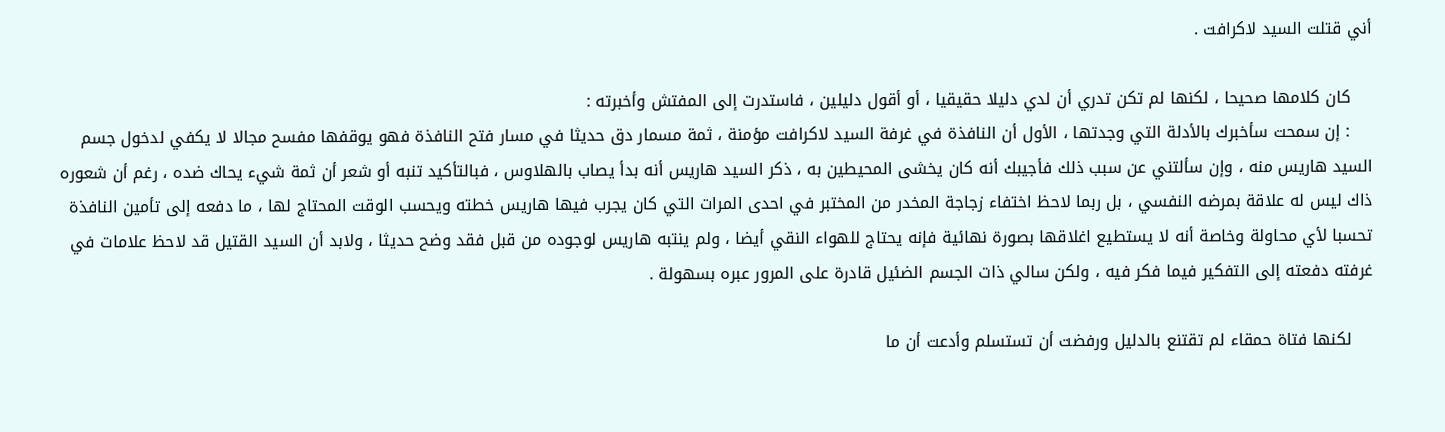أني قتلت السيد لاكرافت .

    كان كلامها صحيحا ، لكنها لم تكن تدري أن لدي دليلا حقيقيا ، أو أقول دليلين ، فاستدرت إلى المفتش وأخبرته :
    : إن سمحت سأخبرك بالأدلة التي وجدتها ، الأول أن النافذة في غرفة السيد لاكرافت مؤمنة ، ثمة مسمار دق حديثا في مسار فتح النافذة فهو يوقفها مفسح مجالا لا يكفي لدخول جسم السيد هاريس منه ، وإن سألتني عن سبب ذلك فأجيبك أنه كان يخشى المحيطين به ، ذكر السيد هاريس أنه بدأ يصاب بالهلاوس ، فبالتأكيد تنبه أو شعر أن ثمة شيء يحاك ضده ، رغم أن شعوره ذاك ليس له علاقة بمرضه النفسي ، بل ربما لاحظ اختفاء زجاجة المخدر من المختبر في احدى المرات التي كان يجرب فيها هاريس خطته ويحسب الوقت المحتاج لها ، ما دفعه إلى تأمين النافذة تحسبا لأي محاولة وخاصة أنه لا يستطيع اغلاقها بصورة نهائية فإنه يحتاج للهواء النقي أيضا ، ولم ينتبه هاريس لوجوده من قبل فقد وضح حديثا ، ولابد أن السيد القتيل قد لاحظ علامات في غرفته دفعته إلى التفكير فيما فكر فيه ، ولكن سالي ذات الجسم الضئيل قادرة على المرور عبره بسهولة .

    لكنها فتاة حمقاء لم تقتنع بالدليل ورفضت أن تستسلم وأدعت أن ما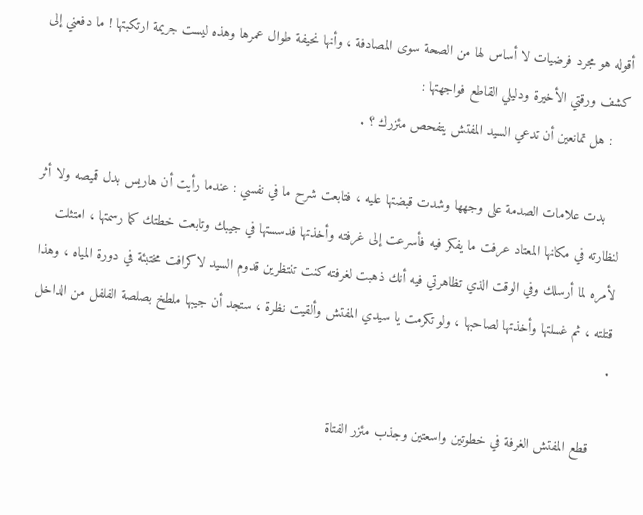أقوله هو مجرد فرضيات لا أساس لها من الصحة سوى المصادفة ، وأنها نحيفة طوال عمرها وهذه ليست جريمة ارتكبتها ! ما دفعني إلى كشف ورقتي الأخيرة ودليلي القاطع فواجهتها :
    : هل تمانعين أن تدعي السيد المفتش يتفحص مئزرك ؟ .

    بدت علامات الصدمة على وجهها وشدت قبضتها عليه ، فتابعت شرح ما في نفسي : عندما رأيت أن هاريس بدل قميصه ولا أثر لنظارته في مكانها المعتاد عرفت ما يفكر فيه فأسرعت إلى غرفته وأخذتها فدسستها في جيبك وتابعت خطتك كما رسمتها ، امتثلت لأمره لما أرسلك وفي الوقت الذي تظاهرتي فيه أنك ذهبت لغرفته كنت تنتظرين قدوم السيد لاكرافت مختبئة في دورة المياه ، وهذا قتلته ، ثم غسلتها وأخذتها لصاحبها ، ولو تكرمت يا سيدي المفتش وألقيت نظرة ، ستجد أن جيبها ملطخ بصلصة الفلفل من الداخل .

    قطع المفتش الغرفة في خطوتين واسعتين وجذب مئزر الفتاة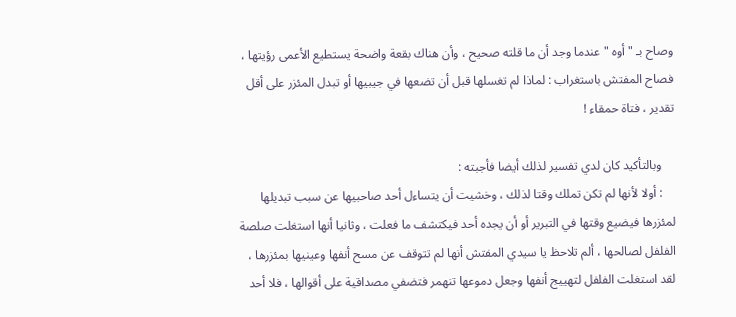وصاح بـ " أوه " عندما وجد أن ما قلته صحيح ، وأن هناك بقعة واضحة يستطيع الأعمى رؤيتها ، فصاح المفتش باستغراب : لماذا لم تغسلها قبل أن تضعها في جيبيها أو تبدل المئزر على أقل تقدير ، فتاة حمقاء !

    وبالتأكيد كان لدي تفسير لذلك أيضا فأجبته :
    : أولا لأنها لم تكن تملك وقتا لذلك ، وخشيت أن يتساءل أحد صاحبيها عن سبب تبديلها لمئزرها فيضيع وقتها في التبرير أو أن يجده أحد فيكتشف ما فعلت ، وثانيا أنها استغلت صلصة الفلفل لصالحها ، ألم تلاحظ يا سيدي المفتش أنها لم تتوقف عن مسح أنفها وعينيها بمئزرها ، لقد استغلت الفلفل لتهييج أنفها وجعل دموعها تنهمر فتضفي مصداقية على أقوالها ، فلا أحد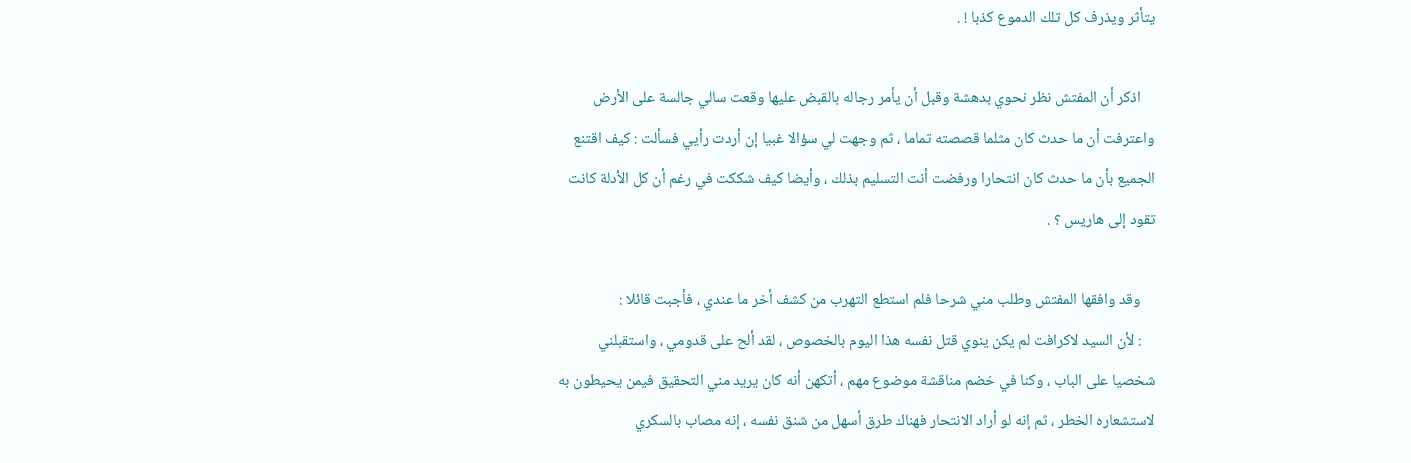يتأثر ويذرف كل تلك الدموع كذبا ! .

    اذكر أن المفتش نظر نحوي بدهشة وقبل أن يأمر رجاله بالقبض عليها وقعت سالي جالسة على الأرض واعترفت أن ما حدث كان مثلما قصصته تماما ، ثم وجهت لي سؤالا غبيا إن أردت رأيي فسألت : كيف اقتنع الجميع بأن ما حدث كان انتحارا ورفضت أنت التسليم بذلك ، وأيضا كيف شككت في رغم أن كل الأدلة كانت تقود إلى هاريس ؟ .

    وقد وافقها المفتش وطلب مني شرحا فلم استطع التهرب من كشف أخر ما عندي ، فأجبت قائلا :
    : لأن السيد لاكرافت لم يكن ينوي قتل نفسه هذا اليوم بالخصوص ، لقد ألح على قدومي ، واستقبلني شخصيا على الباب ، وكنا في خضم مناقشة موضوع مهم ، أتكهن أنه كان يريد مني التحقيق فيمن يحيطون به لاستشعاره الخطر ، ثم إنه لو أراد الانتحار فهناك طرق أسهل من شنق نفسه ، إنه مصاب بالسكري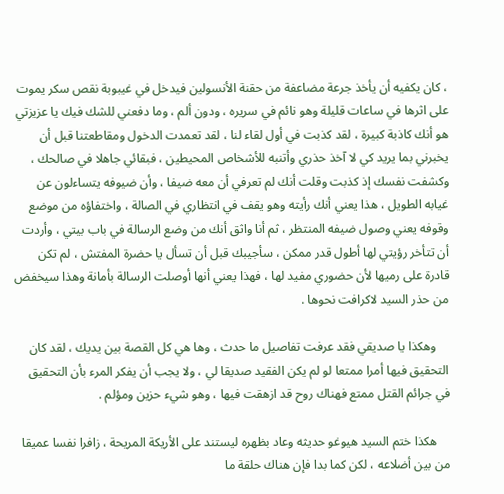، كان يكفيه أن يأخذ جرعة مضاعفة من حقنة الأنسولين فيدخل في غيبوبة نقص سكر يموت على اثرها في ساعات قليلة وهو نائم في سريره ، ودون ألم ، وما دفعني للشك فيك يا عزيزتي هو أنك كاذبة كبيرة ، لقد كذبت في أول لقاء لنا ، لقد تعمدت الدخول ومقاطعتنا قبل أن يخبرني بما يريد كي لا آخذ حذري وأتنبه للأشخاص المحيطين ، فبقائي جاهلا في صالحك ، وكشفت نفسك إذ كذبت وقلت أنك لم تعرفي أن معه ضيفا ، وأن ضيوفه يتساءلون عن غيابه الطويل ، هذا يعني أنك رأيته وهو يقف في انتظاري في الصالة ، واختفاؤه من موضع وقوفه يعني وصول ضيفه المنتظر ، ثم أنا واثق أنك من وضع الرسالة في باب بيتي ، وأردت أن تتأخر رؤيتي لها أطول قدر ممكن ، سأجيبك قبل أن تسأل يا حضرة المفتش ، لم تكن قادرة على رميها لأن حضوري مفيد لها ، فهذا يعني أنها أوصلت الرسالة بأمانة وهذا سيخفض من حذر السيد لاكرافت نحوها .

    وهكذا يا صديقي فقد عرفت تفاصيل ما حدث ، وها هي كل القصة بين يديك ، لقد كان التحقيق فيها أمرا ممتعا لو لم يكن الفقيد صديقا لي ، ولا يجب أن يفكر المرء بأن التحقيق في جرائم القتل ممتع فهناك روح قد ازهقت فيها ، وهو شيء حزين ومؤلم .

    هكذا ختم السيد هيوغو حديثه وعاد بظهره ليستند على الأريكة المريحة ، زافرا نفسا عميقا من بين أضلاعه ، لكن كما بدا فإن هناك حلقة ما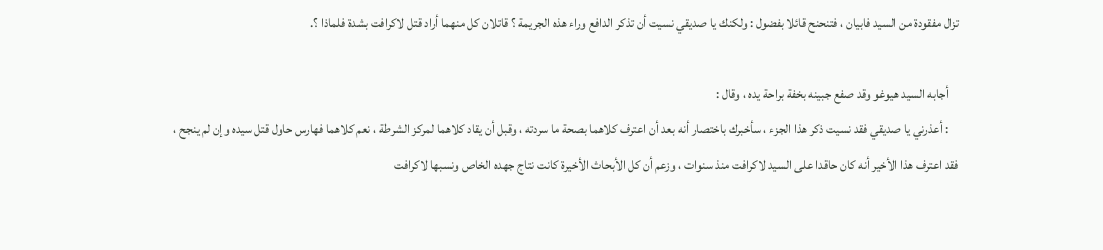تزال مفقودة من السيد فابيان ، فتنحنح قائلا بفضول : ولكنك يا صديقي نسيت أن تذكر الدافع وراء هذه الجريمة ؟ قاتلان كل منهما أراد قتل لاكرافت بشدة فلماذا ؟.

    أجابه السيد هيوغو وقد صفع جبينه بخفة براحة يده ، وقال :
    : أعذرني يا صديقي فقد نسيت ذكر هذا الجزء ، سأخبرك باختصار أنه بعد أن اعترف كلاهما بصحة ما سردته ، وقبل أن يقاد كلاهما لمركز الشرطة ، نعم كلاهما فهارس حاول قتل سيده وإن لم ينجح ، فقد اعترف هذا الأخير أنه كان حاقدا على السيد لاكرافت منذ سنوات ، وزعم أن كل الأبحاث الأخيرة كانت نتاج جهده الخاص ونسبها لاكرافت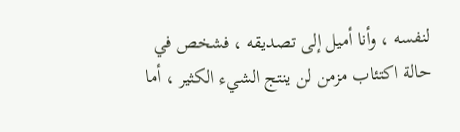لنفسه ، وأنا أميل إلى تصديقه ، فشخص في حالة اكتئاب مزمن لن ينتج الشيء الكثير ، أما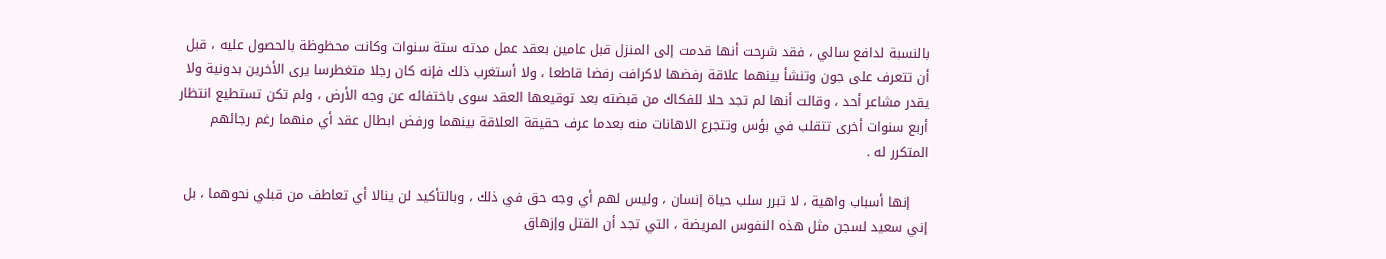بالنسبة لدافع سالي ، فقد شرحت أنها قدمت إلى المنزل قبل عامين بعقد عمل مدته ستة سنوات وكانت محظوظة بالحصول عليه ، قبل أن تتعرف على جون وتنشأ بينهما علاقة رفضها لاكرافت رفضا قاطعا ، ولا أستغرب ذلك فإنه كان رجلا متغطرسا يرى الأخرين بدونية ولا يقدر مشاعر أحد ، وقالت أنها لم تجد حلا للفكاك من قبضته بعد توقيعها العقد سوى باختفائه عن وجه الأرض ، ولم تكن تستطيع انتظار أربع سنوات أخرى تتقلب في بؤس وتتجرع الاهانات منه بعدما عرف حقيقة العلاقة بينهما ورفض ابطال عقد أي منهما رغم رجائهم المتكرر له .

    إنها أسباب واهية ، لا تبرر سلب حياة إنسان ، وليس لهم أي وجه حق في ذلك ، وبالتأكيد لن ينالا أي تعاطف من قبلي نحوهما ، بل إني سعيد لسجن مثل هذه النفوس المريضة ، التي تجد أن القتل وإزهاق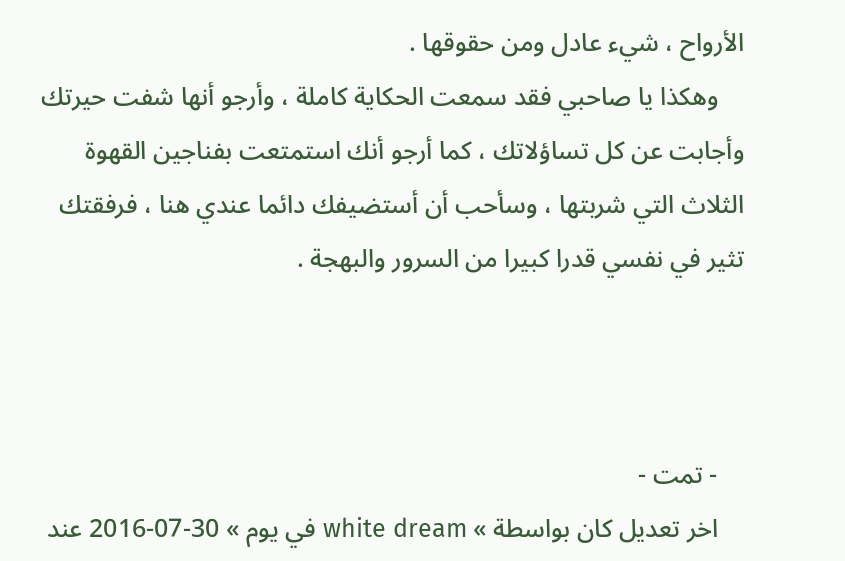الأرواح ، شيء عادل ومن حقوقها .
    وهكذا يا صاحبي فقد سمعت الحكاية كاملة ، وأرجو أنها شفت حيرتك وأجابت عن كل تساؤلاتك ، كما أرجو أنك استمتعت بفناجين القهوة الثلاث التي شربتها ، وسأحب أن أستضيفك دائما عندي هنا ، فرفقتك تثير في نفسي قدرا كبيرا من السرور والبهجة .



    - تمت -
    اخر تعديل كان بواسطة » white dream في يوم » 30-07-2016 عند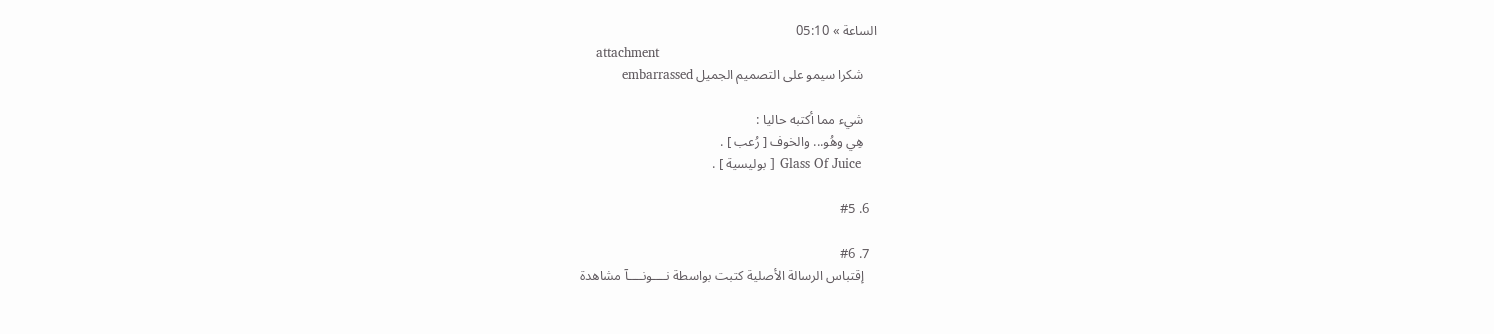الساعة » 05:10
    attachment
    شكرا سيمو على التصميم الجميل embarrassed

    شيء مما أكتبه حاليا :
    هِي وهُو... والخوف [ رُعب ] .
    Glass Of Juice [ بوليسية ] .

  6. #5

  7. #6
    إقتباس الرسالة الأصلية كتبت بواسطة نــــونــــآ مشاهدة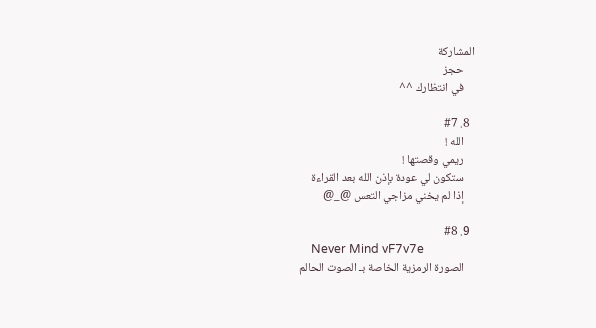المشاركة
    حجز
    في انتظارك ^^

  8. #7
    الله !
    ريمي وقصتها !
    ستكون لي عودة بإذن الله بعد القراءة
    إذا لم يخني مزاجي التعس @_@

  9. #8
    Never Mind vF7v7e
    الصورة الرمزية الخاصة بـ الصوت الحالم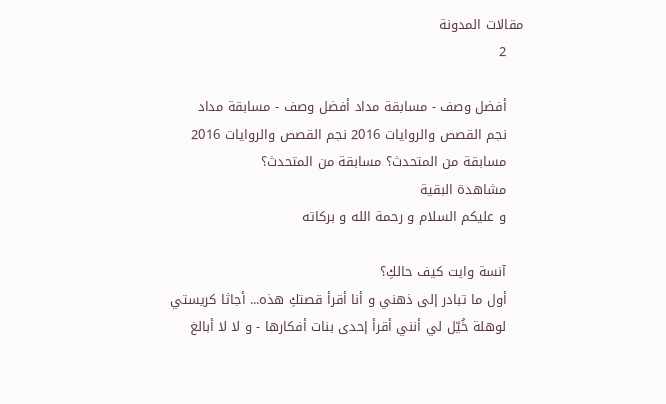مقالات المدونة
    2

    أفضل وصف - مسابقة مداد أفضل وصف - مسابقة مداد
    نجم القصص والروايات 2016 نجم القصص والروايات 2016
    مسابقة من المتحدث؟ مسابقة من المتحدث؟
    مشاهدة البقية
    و عليكم السلام و رحمة الله و بركاته

    آنسة وايت كيف حالكِ؟
    أول ما تبادر إلى ذهني و أنا أقرأ قصتكِ هذه... أجاثا كريستي
    لوهلة خُيّل لي أنني أقرأ إحدى بنات أفكارها - و لا لا أبالغ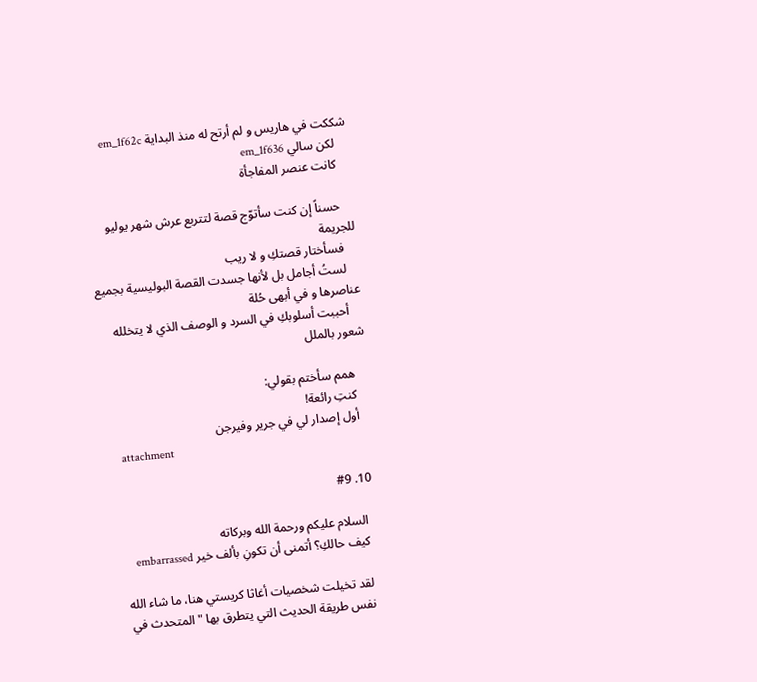شككت في هاريس و لم أرتح له منذ البداية em_1f62c
    لكن سالي em_1f636
    كانت عنصر المفاجأة

    حسناً إن كنت سأتوّج قصة لتتربع عرش شهر يوليو للجريمة
    فسأختار قصتكِ و لا ريب
    لستُ أجامل بل لأنها جسدت القصة البوليسية بجميع عناصرها و في أبهى حُلة
    أحببت أسلوبكِ في السرد و الوصف الذي لا يتخلله شعور بالملل

    همم سأختم بقولي:
    كنتِ رائعة!
    أول إصدار لي في جرير وفيرجن
    attachment

  10. #9

    السلام عليكم ورحمة الله وبركاته
    كيف حالكِ؟ أتمنى أن تكونِ بألف خير embarrassed

    لقد تخيلت شخصيات أغاثا كريستي هنا، ما شاء الله
    نفس طريقة الحديث التي يتطرق بها "المتحدث في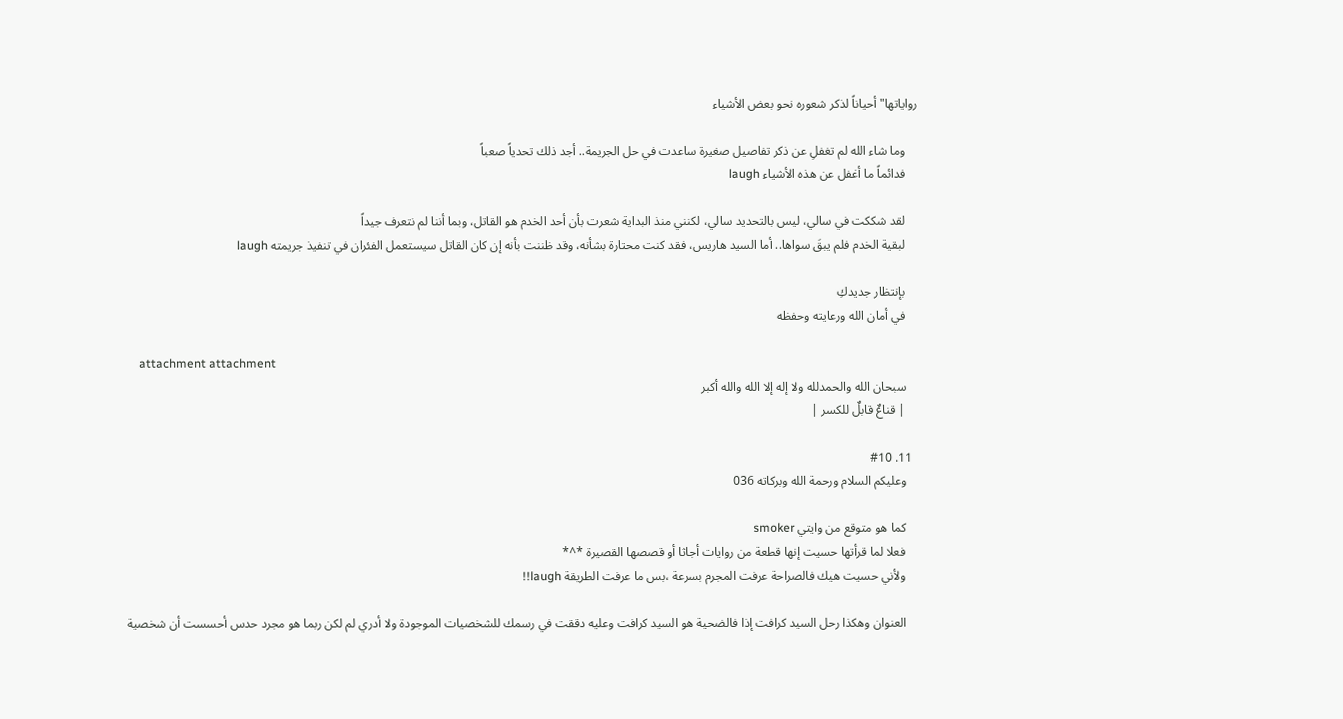رواياتها" أحياناً لذكر شعوره نحو بعض الأشياء

    وما شاء الله لم تغفلِ عن ذكر تفاصيل صغيرة ساعدت في حل الجريمة.. أجد ذلك تحدياً صعباً
    فدائماً ما أغفل عن هذه الأشياء laugh

    لقد شككت في سالي، ليس بالتحديد سالي، لكنني منذ البداية شعرت بأن أحد الخدم هو القاتل، وبما أننا لم نتعرف جيداً
    لبقية الخدم فلم يبقَ سواها.. أما السيد هاريس، فقد كنت محتارة بشأنه، وقد ظننت بأنه إن كان القاتل سيستعمل الفئران في تنفيذ جريمته laugh

    بإنتظار جديدكِ
    في أمان الله ورعايته وحفظه

    attachment attachment
    سبحان الله والحمدلله ولا إله إلا الله والله أكبر
    | قناعٌ قابلٌ للكسر |

  11. #10
    وعليكم السلام ورحمة الله وبركاته 036

    كما هو متوقع من وايتي smoker
    فعلا لما قرأتها حسيت إنها قطعة من روايات أجاثا أو قصصها القصيرة *^*
    ولأني حسيت هيك فالصراحة عرفت المجرم بسرعة ،بس ما عرفت الطريقة laugh!!

    العنوان وهكذا رحل السيد كرافت إذا فالضحية هو السيد كرافت وعليه دققت في رسمك للشخصيات الموجودة ولا أدري لم لكن ربما هو مجرد حدس أحسست أن شخصية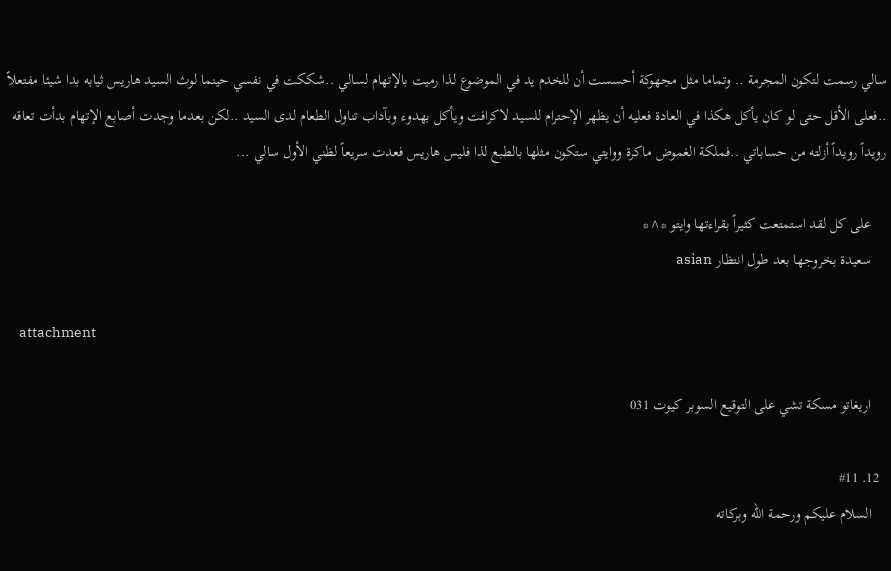سالي رسمت لتكون المجرمة .. وتماما مثل مجهوكة أحسست أن للخدم يد في الموضوع لذا رميت بالإتهام لسالي ..شككت في نفسي حينما لوث السيد هاريس ثيابه بدا شيئا مفتعلاً ..فعلى الأقل حتى لو كان يأكل هكذا في العادة فعليه أن يظهر الإحترام للسيد لاكرافت ويأكل بهدوء وبآداب تناول الطعام لدى السيد ..لكن بعدما وجدت أصابع الإتهام بدأت تعاقه رويداً رويداً أزلته من حساباتي ..فملكة الغموض ماكرة ووايتي ستكون مثلها بالطبع لذا فليس هاريس فعدت سريعاً لظني الأول سالي ...

    على كل لقد استمتعت كثيراً بقراءتها وايتو *^*
    سعيدة بخروجها بعد طول انتظار asian

    attachment

    اريغاتو مسكة تشي على التوقيع السوبر كيوت 031

  12. #11
    السلام عليكم ورحمة الله وبركاته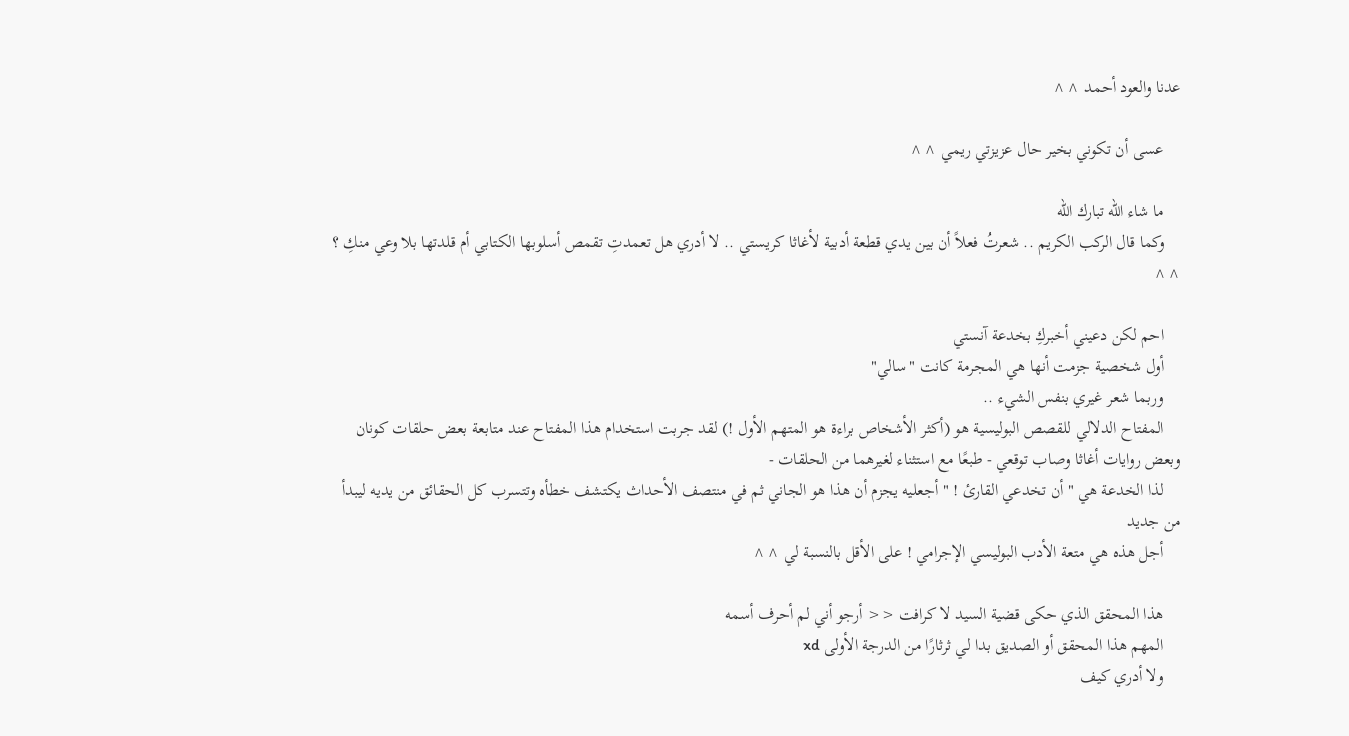عدنا والعود أحمد ^^

    عسى أن تكوني بخير حال عزيزتي ريمي ^^

    ما شاء الله تبارك الله
    وكما قال الركب الكريم .. شعرتُ فعلاً أن بين يدي قطعة أدبية لأغاثا كريستي .. لا أدري هل تعمدتِ تقمص أسلوبها الكتابي أم قلدتها بلا وعي منكِ ؟ ^^

    احم لكن دعيني أخبركِ بخدعة آنستي
    أول شخصية جزمت أنها هي المجرمة كانت "سالي"
    وربما شعر غيري بنفس الشيء ..
    المفتاح الدلالي للقصص البوليسية هو (أكثر الأشخاص براءة هو المتهم الأول !) لقد جربت استخدام هذا المفتاح عند متابعة بعض حلقات كونان وبعض روايات أغاثا وصاب توقعي - طبعًا مع استثناء لغيرهما من الحلقات -
    لذا الخدعة هي " أن تخدعي القارئ ! " أجعليه يجزم أن هذا هو الجاني ثم في منتصف الأحداث يكتشف خطأه وتتسرب كل الحقائق من يديه ليبدأ من جديد
    أجل هذه هي متعة الأدب البوليسي الإجرامي ! على الأقل بالنسبة لي ^^

    هذا المحقق الذي حكى قضية السيد لا كرافت << أرجو أني لم أحرف أسمه
    المهم هذا المحقق أو الصديق بدا لي ثرثارًا من الدرجة الأولى xd
    ولا أدري كيف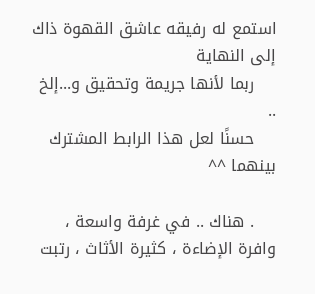استمع له رفيقه عاشق القهوة ذاك إلى النهاية
    ربما لأنها جريمة وتحقيق و...إلخ ..
    حسنًا لعل هذا الرابط المشترك بينهما ^^

    . هناك .. في غرفة واسعة ، وافرة الإضاءة ، كثيرة الأثاث ، رتبت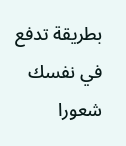بطريقة تدفع في نفسك شعورا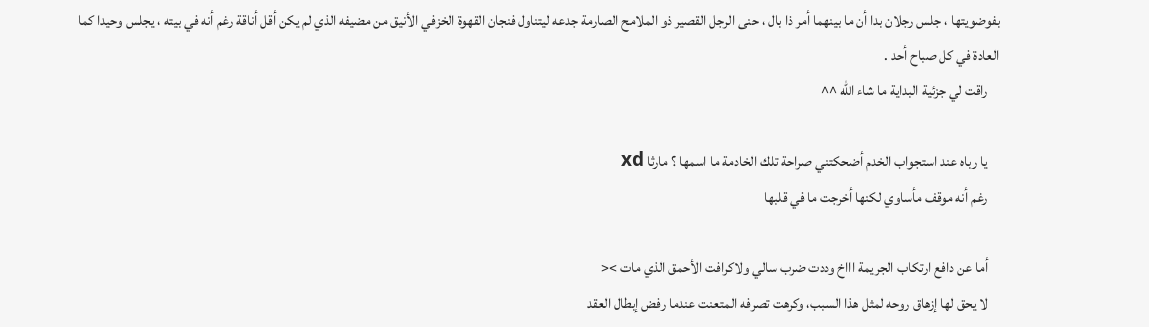بفوضويتها ، جلس رجلان بدا أن ما بينهما أمر ذا بال ، حنى الرجل القصير ذو الملامح الصارمة جدعه ليتناول فنجان القهوة الخزفي الأنيق من مضيفه الذي لم يكن أقل أناقة رغم أنه في بيته ، يجلس وحيدا كما العادة في كل صباح أحد .
    راقت لي جزئية البداية ما شاء الله ^^

    يا رباه عند استجواب الخدم أضحكتني صراحة تلك الخادمة ما اسمها ؟ مارثا xd
    رغم أنه موقف مأساوي لكنها أخرجت ما في قلبها

    أما عن دافع ارتكاب الجريمة اااخ وددت ضرب سالي ولاكرافت الأحمق الذي مات ><
    لا يحق لها إزهاق روحه لمثل هذا السبب، وكرهت تصرفه المتعنت عندما رفض إبطال العقد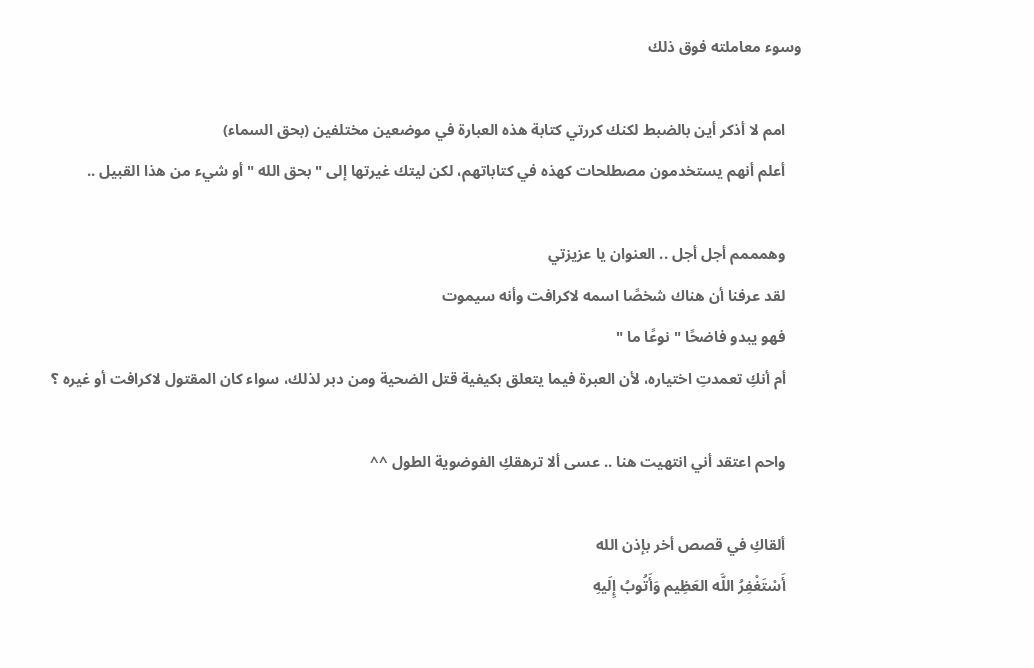وسوء معاملته فوق ذلك

    امم لا أذكر أين بالضبط لكنك كررتي كتابة هذه العبارة في موضعين مختلفين (بحق السماء)
    أعلم أنهم يستخدمون مصطلحات كهذه في كتاباتهم، لكن ليتك غيرتها إلى " بحق الله " أو شيء من هذا القبيل ..

    وهمممم أجل أجل .. العنوان يا عزيزتي
    لقد عرفنا أن هناك شخصًا اسمه لاكرافت وأنه سيموت
    فهو يبدو فاضحًا " نوعًا ما "
    أم أنكِ تعمدتِ اختياره، لأن العبرة فيما يتعلق بكيفية قتل الضحية ومن دبر لذلك، سواء كان المقتول لاكرافت أو غيره ؟

    واحم اعتقد أني انتهيت هنا .. عسى ألا ترهقكِ الفوضوية الطول ^^

    ألقاكِ في قصص أخر بإذن الله
    أَسْتَغْفِرُ اللَّه العَظِيم وَأَتُوبُ إِلَيهِ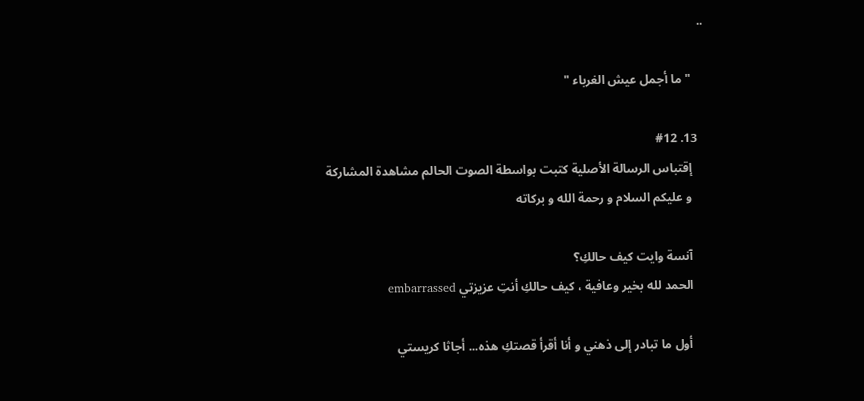..

    " ما أجمل عيش الغرباء "

  13. #12
    إقتباس الرسالة الأصلية كتبت بواسطة الصوت الحالم مشاهدة المشاركة
    و عليكم السلام و رحمة الله و بركاته

    آنسة وايت كيف حالكِ؟
    الحمد لله بخير وعافية ، كيف حالكِ أنتِ عزيزتي embarrassed

    أول ما تبادر إلى ذهني و أنا أقرأ قصتكِ هذه... أجاثا كريستي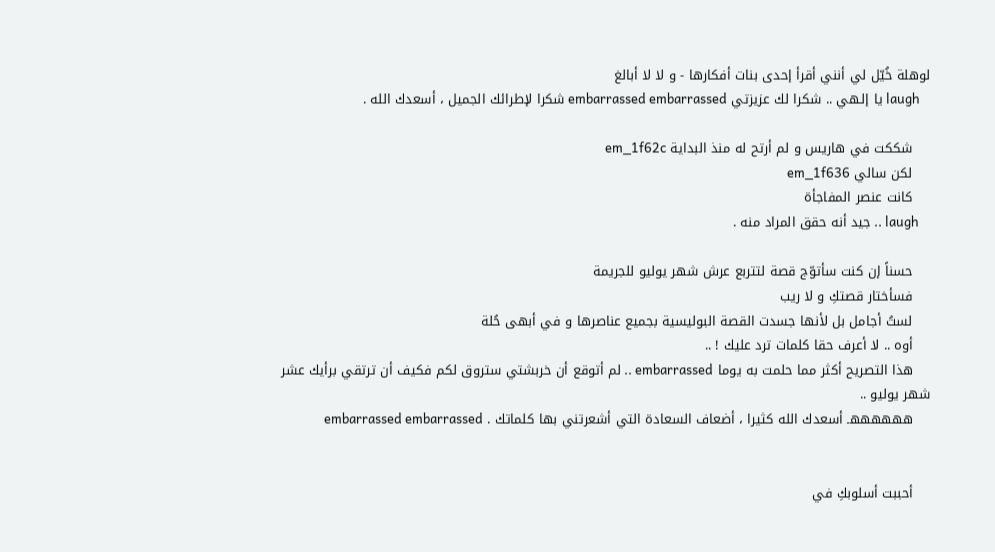لوهلة خُيّل لي أنني أقرأ إحدى بنات أفكارها - و لا لا أبالغ
    laugh يا إلـهي .. شكرا لك عزيزتي embarrassed embarrassed شكرا لإطرائك الجميل ، أسعدك الله .

    شككت في هاريس و لم أرتح له منذ البداية em_1f62c
    لكن سالي em_1f636
    كانت عنصر المفاجأة
    laugh .. جيد أنه حقق المراد منه .

    حسناً إن كنت سأتوّج قصة لتتربع عرش شهر يوليو للجريمة
    فسأختار قصتكِ و لا ريب
    لستُ أجامل بل لأنها جسدت القصة البوليسية بجميع عناصرها و في أبهى حُلة
    أوه .. لا أعرف حقا كلمات ترد عليك ! ..
    هذا التصريح أكثر مما حلمت به يوما embarrassed .. لم أتوقع أن خربشتي ستروق لكم فكيف أن ترتقي برأيك عشر شهر يوليو ..
    ههههههـ أسعدك الله كثيرا ، أضعاف السعادة التي أشعرتني بها كلماتك . embarrassed embarrassed


    أحببت أسلوبكِ في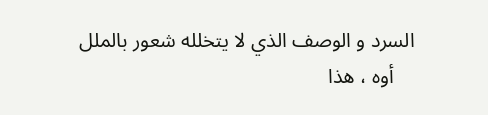السرد و الوصف الذي لا يتخلله شعور بالملل
    أوه ، هذا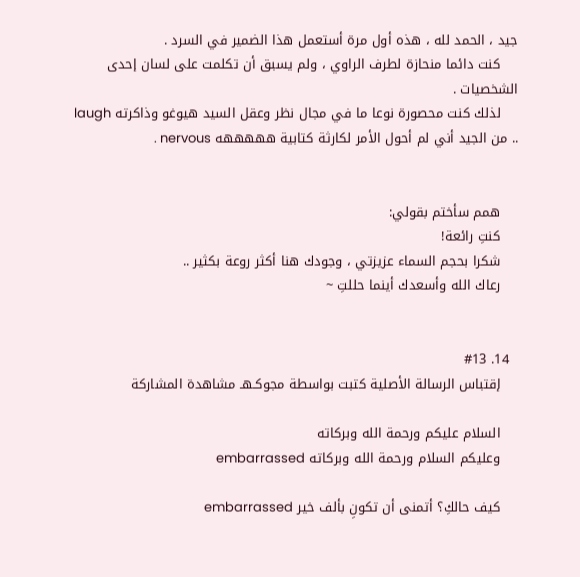جيد ، الحمد لله ، هذه أول مرة أستعمل هذا الضمير في السرد .
    كنت دائما منحازة لطرف الراوي ، ولم يسبق أن تكلمت على لسان إحدى الشخصيات .
    لذلك كنت محصورة نوعا ما في مجال نظر وعقل السيد هيوغو وذاكرته laugh .. من الجيد أني لم أحول الأمر لكارثة كتابية هههههه nervous .


    همم سأختم بقولي:
    كنتِ رائعة!
    شكرا بحجم السماء عزيزتي ، وجودك هنا أكثر روعة بكثير ..
    رعاك الله وأسعدك أينما حللتِ ~


  14. #13
    إقتباس الرسالة الأصلية كتبت بواسطة مجوكـهـ مشاهدة المشاركة

    السلام عليكم ورحمة الله وبركاته
    وعليكم السلام ورحمة الله وبركاته embarrassed

    كيف حالكِ؟ أتمنى أن تكونِ بألف خير embarrassed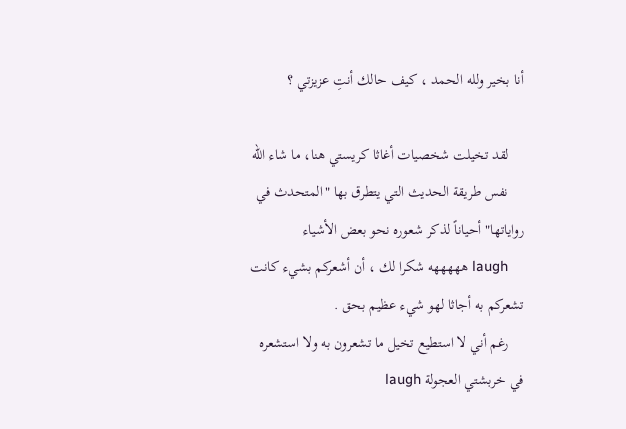أنا بخير ولله الحمد ، كيف حالك أنتِ عزيزتي ؟

    لقد تخيلت شخصيات أغاثا كريستي هنا، ما شاء الله
    نفس طريقة الحديث التي يتطرق بها "المتحدث في رواياتها" أحياناً لذكر شعوره نحو بعض الأشياء
    laugh هههههه شكرا لك ، أن أشعركم بشيء كانت تشعركم به أجاثا لهو شيء عظيم بحق .
    رغم أني لا استطيع تخيل ما تشعرون به ولا استشعره في خربشتي العجولة laugh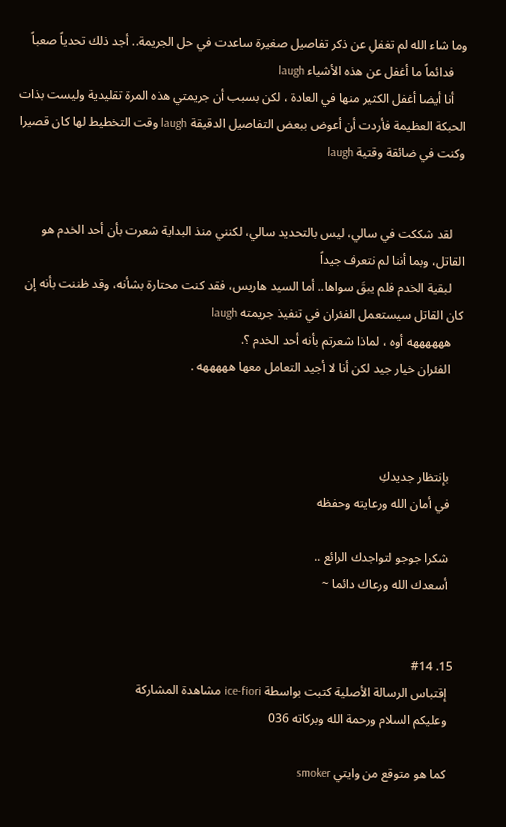وما شاء الله لم تغفلِ عن ذكر تفاصيل صغيرة ساعدت في حل الجريمة.. أجد ذلك تحدياً صعباً
    فدائماً ما أغفل عن هذه الأشياء laugh
    أنا أيضا أغفل الكثير منها في العادة ، لكن بسبب أن جريمتي هذه المرة تقليدية وليست بذات الحبكة العظيمة فأردت أن أعوض ببعض التفاصيل الدقيقة laugh وقت التخطيط لها كان قصيرا وكنت في ضائقة وقتية laugh


    لقد شككت في سالي، ليس بالتحديد سالي، لكنني منذ البداية شعرت بأن أحد الخدم هو القاتل، وبما أننا لم نتعرف جيداً
    لبقية الخدم فلم يبقَ سواها.. أما السيد هاريس، فقد كنت محتارة بشأنه، وقد ظننت بأنه إن كان القاتل سيستعمل الفئران في تنفيذ جريمته laugh
    ههههههه أوه ، لماذا شعرتم بأنه أحد الخدم ؟.
    الفئران خيار جيد لكن أنا لا أجيد التعامل معها هههههه .



    بإنتظار جديدكِ
    في أمان الله ورعايته وحفظه

    شكرا جوجو لتواجدك الرائع ..
    أسعدك الله ورعاك دائما ~


  15. #14
    إقتباس الرسالة الأصلية كتبت بواسطة ice-fiori مشاهدة المشاركة
    وعليكم السلام ورحمة الله وبركاته 036

    كما هو متوقع من وايتي smoker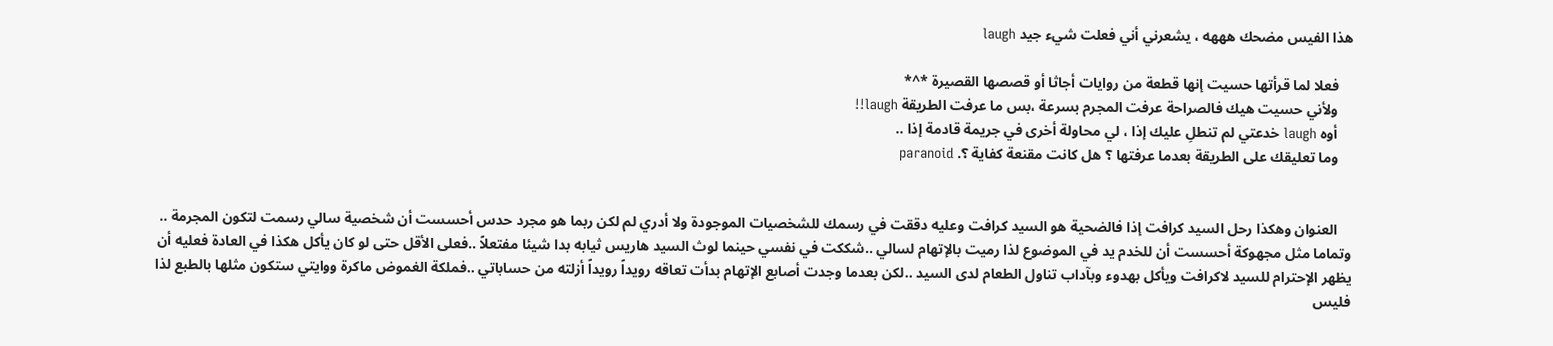هذا الفيس مضحك هههه ، يشعرني أني فعلت شيء جيد laugh

    فعلا لما قرأتها حسيت إنها قطعة من روايات أجاثا أو قصصها القصيرة *^*
    ولأني حسيت هيك فالصراحة عرفت المجرم بسرعة ،بس ما عرفت الطريقة laugh!!
    أوه laugh خدعتي لم تنطلِ عليك إذا ، لي محاولة أخرى في جريمة قادمة إذا ..
    وما تعليقك على الطريقة بعدما عرفتها ؟ هل كانت مقنعة كفاية ؟. paranoid


    العنوان وهكذا رحل السيد كرافت إذا فالضحية هو السيد كرافت وعليه دققت في رسمك للشخصيات الموجودة ولا أدري لم لكن ربما هو مجرد حدس أحسست أن شخصية سالي رسمت لتكون المجرمة .. وتماما مثل مجهوكة أحسست أن للخدم يد في الموضوع لذا رميت بالإتهام لسالي ..شككت في نفسي حينما لوث السيد هاريس ثيابه بدا شيئا مفتعلاً ..فعلى الأقل حتى لو كان يأكل هكذا في العادة فعليه أن يظهر الإحترام للسيد لاكرافت ويأكل بهدوء وبآداب تناول الطعام لدى السيد ..لكن بعدما وجدت أصابع الإتهام بدأت تعاقه رويداً رويداً أزلته من حساباتي ..فملكة الغموض ماكرة ووايتي ستكون مثلها بالطبع لذا فليس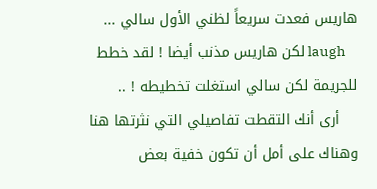هاريس فعدت سريعاً لظني الأول سالي ...
    laugh لكن هاريس مذنب أيضا ! لقد خطط للجريمة لكن سالي استغلت تخطيطه ! ..
    أرى أنك التقطت تفاصيلي التي نثرتها هنا وهناك على أمل أن تكون خفية بعض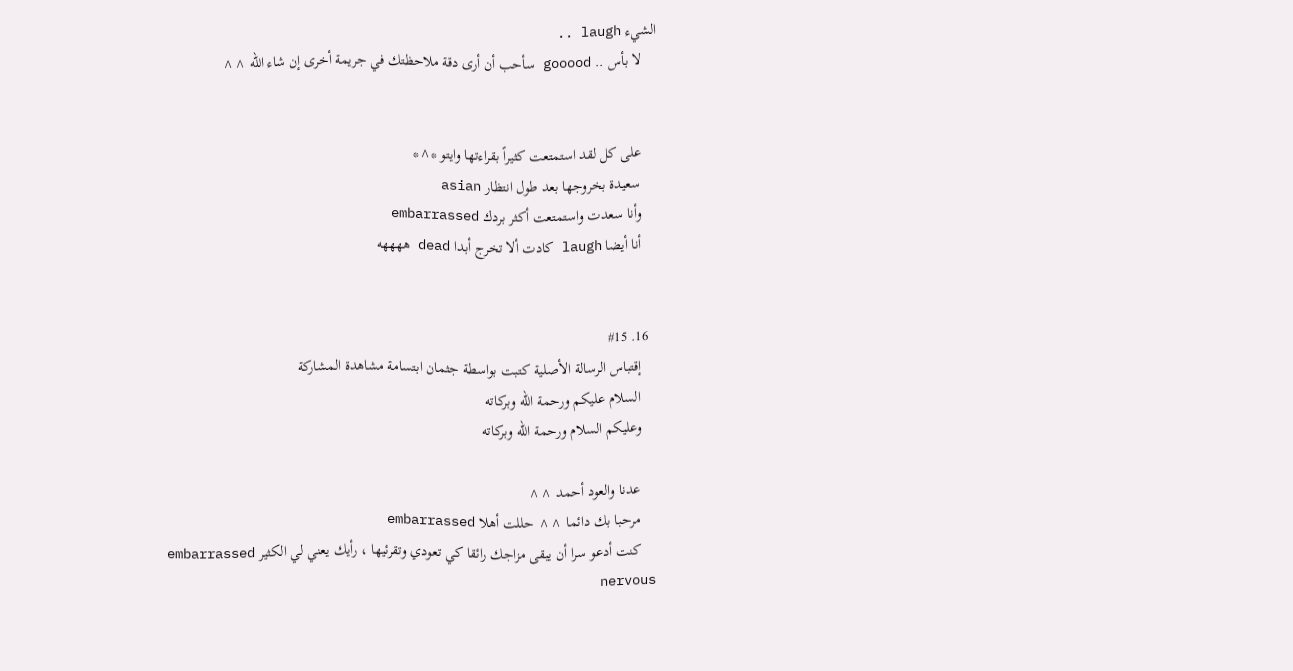الشيء laugh ..
    لا بأس .. gooood سأحب أن أرى دقة ملاحظتك في جريمة أخرى إن شاء الله ^^


    على كل لقد استمتعت كثيراً بقراءتها وايتو *^*
    سعيدة بخروجها بعد طول انتظار asian
    وأنا سعدت واستمتعت أكثر بردك embarrassed
    أنا أيضا laugh كادت ألا تخرج أبدا dead ههههه


  16. #15
    إقتباس الرسالة الأصلية كتبت بواسطة جثمان ابتسامة مشاهدة المشاركة
    السلام عليكم ورحمة الله وبركاته
    وعليكم السلام ورحمة الله وبركاته

    عدنا والعود أحمد ^^
    مرحبا بك دائما ^^ حللت أهلا embarrassed
    كنت أدعو سرا أن يبقى مزاجك رائقا كي تعودي وتقرئيها ، رأيك يعني لي الكثير embarrassed nervous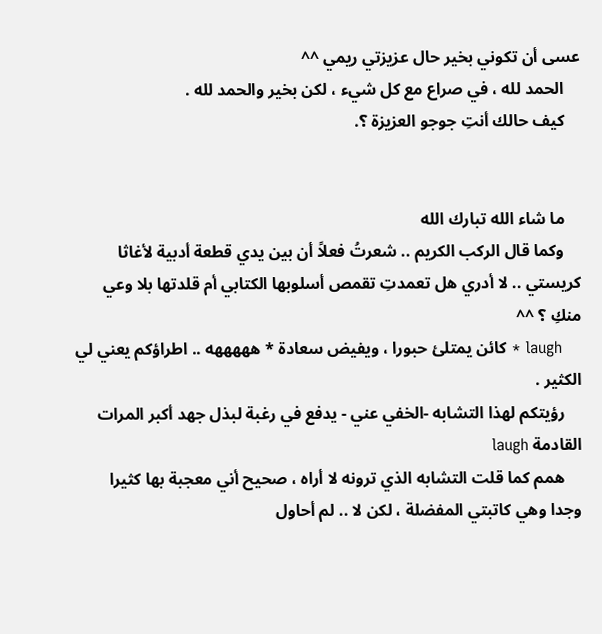عسى أن تكوني بخير حال عزيزتي ريمي ^^
    الحمد لله ، في صراع مع كل شيء ، لكن بخير والحمد لله .
    كيف حالك أنتِ جوجو العزيزة ؟.


    ما شاء الله تبارك الله
    وكما قال الركب الكريم .. شعرتُ فعلاً أن بين يدي قطعة أدبية لأغاثا كريستي .. لا أدري هل تعمدتِ تقمص أسلوبها الكتابي أم قلدتها بلا وعي منكِ ؟ ^^
    laugh * كائن يمتلئ حبورا ، ويفيض سعادة * هههههه .. اطراؤكم يعني لي الكثير .
    رؤيتكم لهذا التشابه -الخفي عني - يدفع في رغبة لبذل جهد أكبر المرات القادمة laugh
    همم كما قلت التشابه الذي ترونه لا أراه ، صحيح أني معجبة بها كثيرا وجدا وهي كاتبتي المفضلة ، لكن لا .. لم أحاول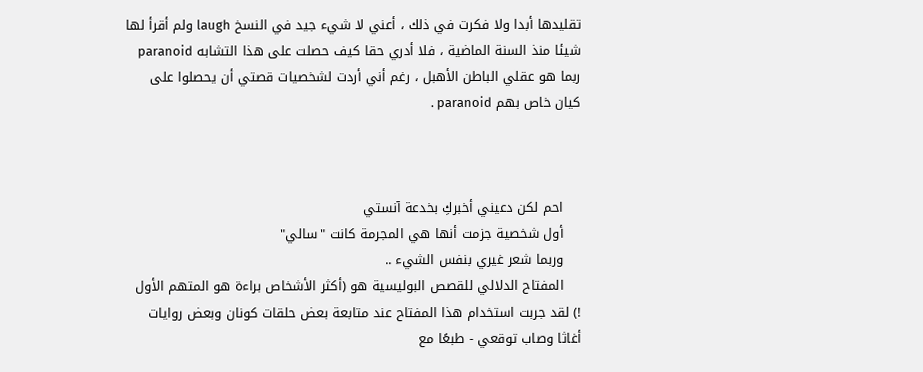تقليدها أبدا ولا فكرت في ذلك ، أعني لا شيء جيد في النسخ laugh ولم أقرأ لها شيئا منذ السنة الماضية ، فلا أدري حقا كيف حصلت على هذا التشابه paranoid ربما هو عقلي الباطن الأهبل ، رغم أني أردت لشخصيات قصتي أن يحصلوا على كيان خاص بهم paranoid .



    احم لكن دعيني أخبركِ بخدعة آنستي
    أول شخصية جزمت أنها هي المجرمة كانت "سالي"
    وربما شعر غيري بنفس الشيء ..
    المفتاح الدلالي للقصص البوليسية هو (أكثر الأشخاص براءة هو المتهم الأول !) لقد جربت استخدام هذا المفتاح عند متابعة بعض حلقات كونان وبعض روايات أغاثا وصاب توقعي - طبعًا مع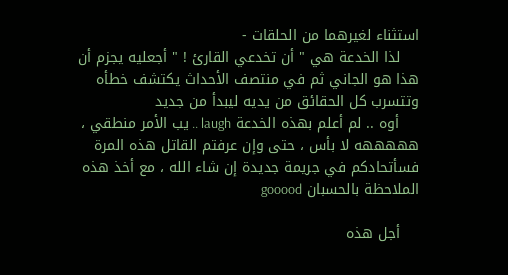استثناء لغيرهما من الحلقات -
    لذا الخدعة هي " أن تخدعي القارئ ! " أجعليه يجزم أن هذا هو الجاني ثم في منتصف الأحداث يكتشف خطأه وتتسرب كل الحقائق من يديه ليبدأ من جديد
    أوه .. لم أعلم بهذه الخدعة laugh .. يب الأمر منطقي ، هههههه لا بأس ، حتى وإن عرفتم القاتل هذه المرة فسأتحادكم في جريمة جديدة إن شاء الله ، مع أخذ هذه الملاحظة بالحسبان gooood

    أجل هذه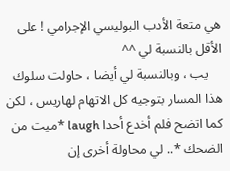هي متعة الأدب البوليسي الإجرامي ! على الأقل بالنسبة لي ^^
    يب ، وبالنسبة لي أيضا ، حاولت سلوك هذا المسار بتوجيه كل الاتهام لهاريس ، لكن كما اتضح فلم أخدع أحدا laugh *ميت من الضحك *.. لي محاولة أخرى إن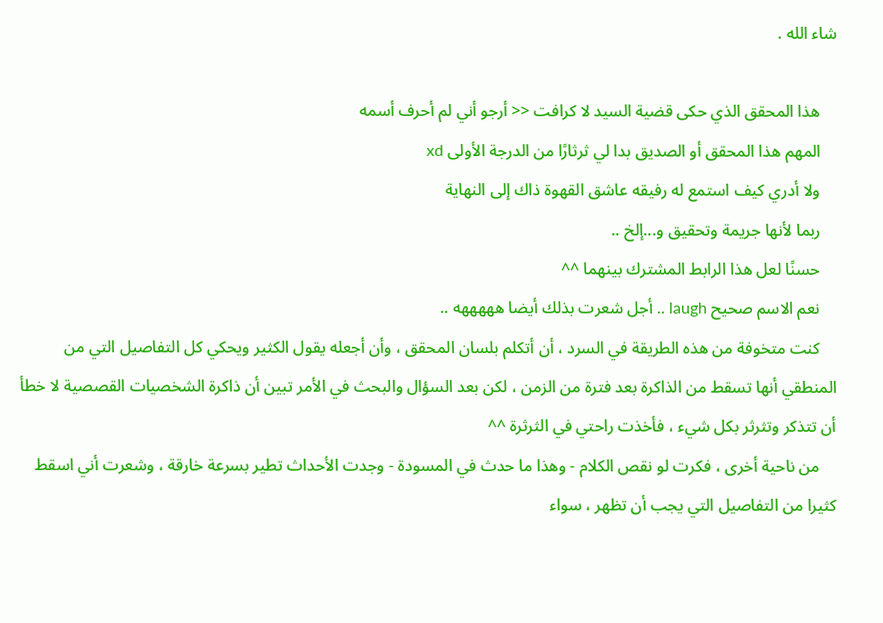شاء الله .

    هذا المحقق الذي حكى قضية السيد لا كرافت << أرجو أني لم أحرف أسمه
    المهم هذا المحقق أو الصديق بدا لي ثرثارًا من الدرجة الأولى xd
    ولا أدري كيف استمع له رفيقه عاشق القهوة ذاك إلى النهاية
    ربما لأنها جريمة وتحقيق و...إلخ ..
    حسنًا لعل هذا الرابط المشترك بينهما ^^
    نعم الاسم صحيح laugh .. أجل شعرت بذلك أيضا هههههه ..
    كنت متخوفة من هذه الطريقة في السرد ، أن أتكلم بلسان المحقق ، وأن أجعله يقول الكثير ويحكي كل التفاصيل التي من المنطقي أنها تسقط من الذاكرة بعد فترة من الزمن ، لكن بعد السؤال والبحث في الأمر تبين أن ذاكرة الشخصيات القصصية لا خطأ أن تتذكر وتثرثر بكل شيء ، فأخذت راحتي في الثرثرة ^^
    من ناحية أخرى ، فكرت لو نقص الكلام - وهذا ما حدث في المسودة - وجدت الأحداث تطير بسرعة خارقة ، وشعرت أني اسقط كثيرا من التفاصيل التي يجب أن تظهر ، سواء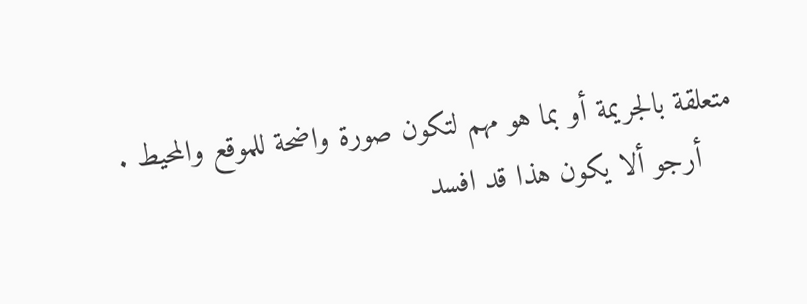متعلقة بالجريمة أو بما هو مهم لتكون صورة واضحة للموقع والمحيط .
    أرجو ألا يكون هذا قد افسد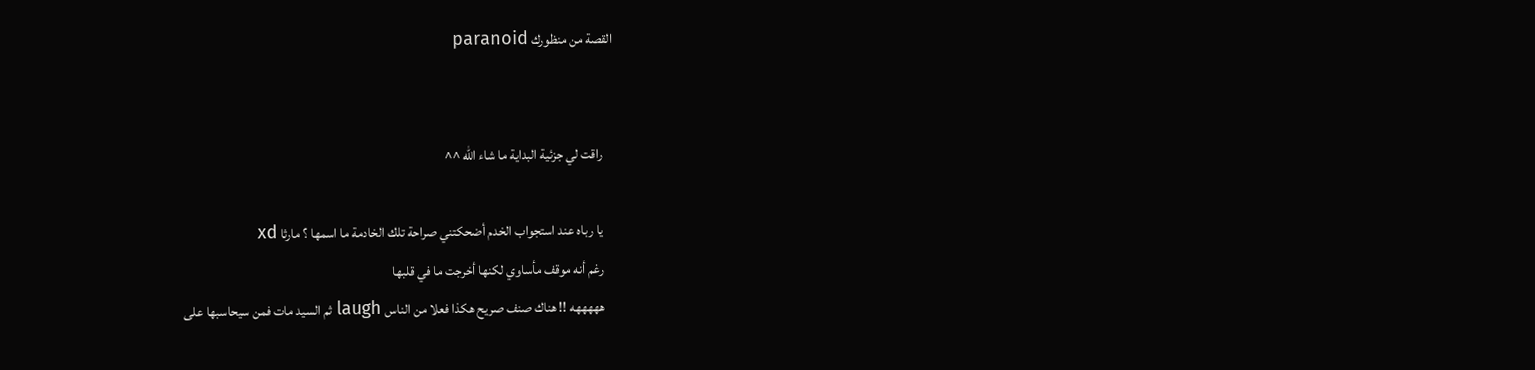القصة من منظورك paranoid


    راقت لي جزئية البداية ما شاء الله ^^

    يا رباه عند استجواب الخدم أضحكتني صراحة تلك الخادمة ما اسمها ؟ مارثا xd
    رغم أنه موقف مأساوي لكنها أخرجت ما في قلبها
    هههههه !! هناك صنف صريح هكذا فعلا من الناس laugh ثم السيد مات فمن سيحاسبها على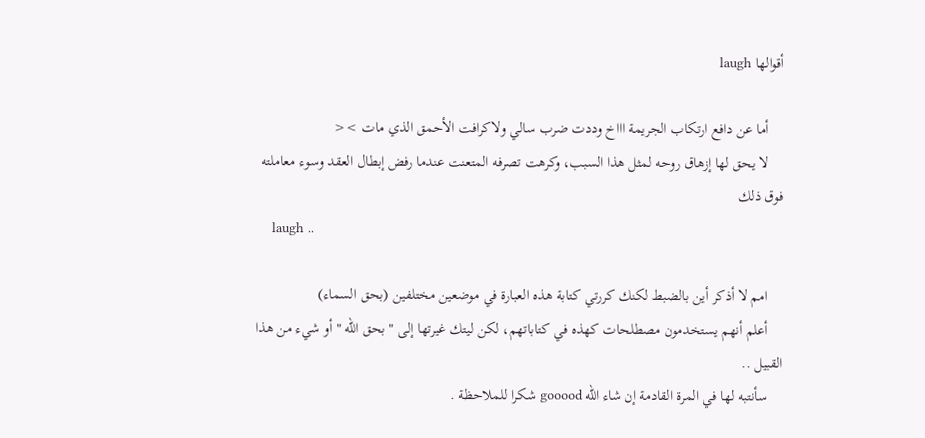أقوالها laugh

    أما عن دافع ارتكاب الجريمة اااخ وددت ضرب سالي ولاكرافت الأحمق الذي مات ><
    لا يحق لها إزهاق روحه لمثل هذا السبب، وكرهت تصرفه المتعنت عندما رفض إبطال العقد وسوء معاملته فوق ذلك
    laugh ..

    امم لا أذكر أين بالضبط لكنك كررتي كتابة هذه العبارة في موضعين مختلفين (بحق السماء)
    أعلم أنهم يستخدمون مصطلحات كهذه في كتاباتهم، لكن ليتك غيرتها إلى " بحق الله " أو شيء من هذا القبيل ..
    سأنتبه لها في المرة القادمة إن شاء الله gooood شكرا للملاحظة .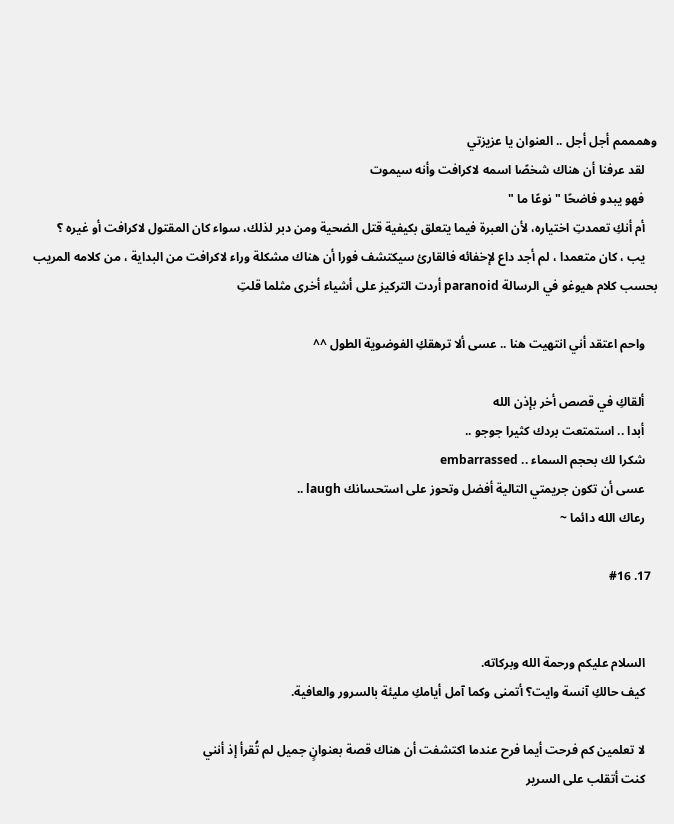وهمممم أجل أجل .. العنوان يا عزيزتي
    لقد عرفنا أن هناك شخصًا اسمه لاكرافت وأنه سيموت
    فهو يبدو فاضحًا " نوعًا ما "
    أم أنكِ تعمدتِ اختياره، لأن العبرة فيما يتعلق بكيفية قتل الضحية ومن دبر لذلك، سواء كان المقتول لاكرافت أو غيره ؟
    يب ، كان متعمدا ، لم أجد داع لإخفائه فالقارئ سيكتشف فورا أن هناك مشكلة وراء لاكرافت من البداية ، من كلامه المريب بحسب كلام هيوغو في الرسالة paranoid أردت التركيز على أشياء أخرى مثلما قلتِ

    واحم اعتقد أني انتهيت هنا .. عسى ألا ترهقكِ الفوضوية الطول ^^

    ألقاكِ في قصص أخر بإذن الله
    أبدا .. استمتعت بردك كثيرا جوجو ..
    شكرا لك بحجم السماء .. embarrassed
    عسى أن تكون جريمتي التالية أفضل وتحوز على استحسانك laugh ..
    رعاك الله دائما ~

  17. #16


    السلام عليكم ورحمة الله وبركاته.
    كيف حالكِ آنسة وايت؟ أتمنى وكما آمل أيامكِ مليئة بالسرور والعافية.

    لا تعلمين كم فرحت أيما فرح عندما اكتشفت أن هناك قصة بعنوانٍ جميل لم تُقرأ إذ أنني
    كنت أتقلب على السرير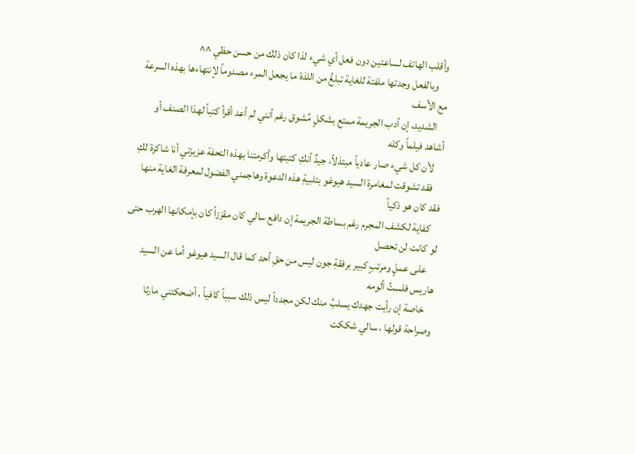وأقلب الهاتف لساعتين دون فعل أي شيء لذا كان ذلك من حسن حظي ^^
    وبالفعل وجدتها ملفتة للغاية تبلغُ من اللذة ما يجعل المرء مصدوماً لإنتهاءها بهذه السرعة مع الأسف
    الشديد، إن أدب الجريمة ممتع بشكلٍ مُشوق رغم أنني لم أعد أقرأ كتباً لهذا الصنف أو أشاهد فيلماً وكله
    لأن كل شيء صار عادياً مبتذلاً، جيدٌ أنكِ كتبتها وأكرمتنا بهذه التحفة عزيزتي أنا شاكرة لكِ
    فقد تشوقت لمغامرة السيد هيوغو بتلبيةِ هذه الدعوة وهاجمني الفضول لمعرفة الغاية منها فقد كان هو ذكياً
    كفاية لكشف المجرم رغم بساطة الجريمة إن دافع سالي كان مقززاً كان بإمكانها الهرب حتى لو كانت لن تحصل
    على عملٍ ومرتبٍ كبير برفقةِ جون ليس من حقِ أحد كما قال السيد هيوغو أما عن السيد هاريس فلستُ ألومه
    خاصة إن رأيت جهدك يسلبُ منك لكن مجدداً ليس ذلك سبباً كافياً ، أضحكتني مارثا وصراحة قولها ، سالي شككت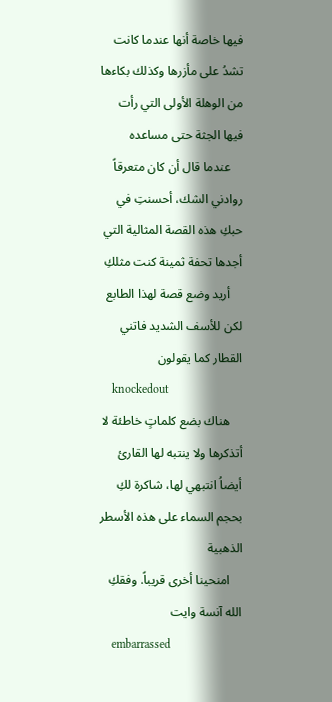فيها خاصة أنها عندما كانت تشدُ على مأزرها وكذلك بكاءها من الوهلة الأولى التي رأت فيها الجثة حتى مساعده
    عندما قال أن كان متعرقاً روادني الشك، أحسنتِ في حبكِ هذه القصة المثالية التي أجدها تحفة ثمينة كنت مثلكِ
    أريد وضع قصة لهذا الطابع لكن للأسف الشديد فاتني القطار كما يقولون
    knockedout
    هناك بضع كلماتٍ خاطئة لا أتذكرها ولا ينتبه لها القارئ أيضاُ انتبهي لها، شاكرة لكِ بحجم السماء على هذه الأسطر الذهبية
    امنحينا أخرى قريباً. وفقكِ الله آنسة وايت
    embarrassed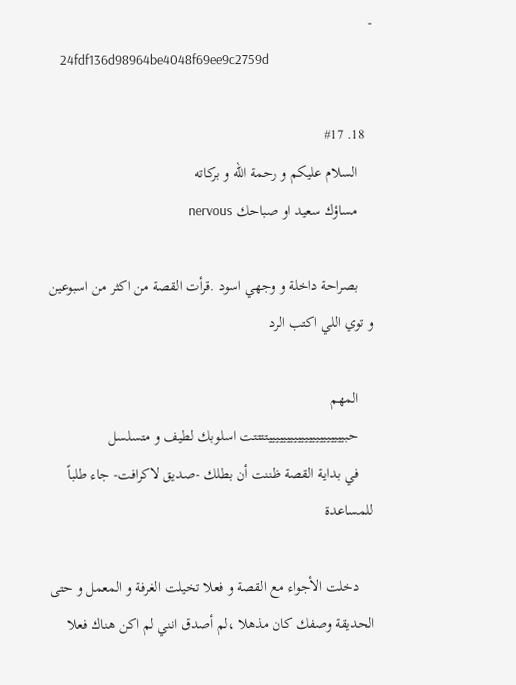-
    24fdf136d98964be4048f69ee9c2759d

  18. #17
    السلام عليكم و رحمة الله و بركاته
    مساؤك سعيد او صباحك nervous

    بصراحة داخلة و وجهي اسود .قرأت القصة من اكثر من اسبوعين و توي اللي اكتب الرد

    المهم
    حبيييييييييييييييييييييتتتتت اسلوبك لطيف و متسلسل
    في بداية القصة ظننت أن بطلك -صديق لاكرافت- جاء طلباً للمساعدة

    دخلت الأجواء مع القصة و فعلا تخيلت الغرفة و المعمل و حتى الحديقة وصفك كان مذهلا ،لم أصدق انني لم اكن هناك فعلا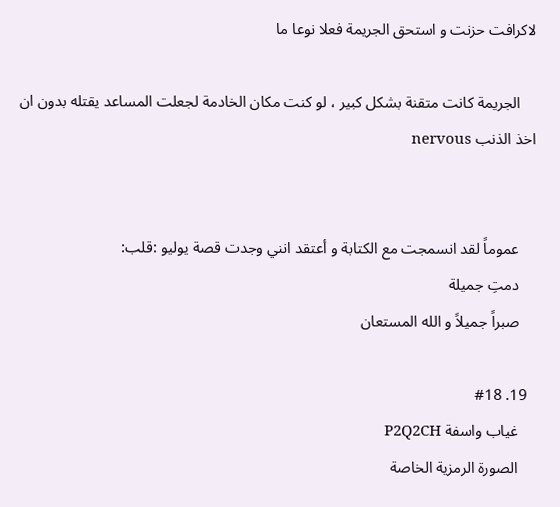لاكرافت حزنت و استحق الجريمة فعلا نوعا ما

    الجريمة كانت متقنة بشكل كبير ، لو كنت مكان الخادمة لجعلت المساعد يقتله بدون ان اخذ الذنب nervous


    عموماً لقد انسمجت مع الكتابة و أعتقد انني وجدت قصة يوليو :قلب:
    دمتِ جميلة
    صبراً جميلاً و الله المستعان

  19. #18
    غياب واسفة P2Q2CH
    الصورة الرمزية الخاصة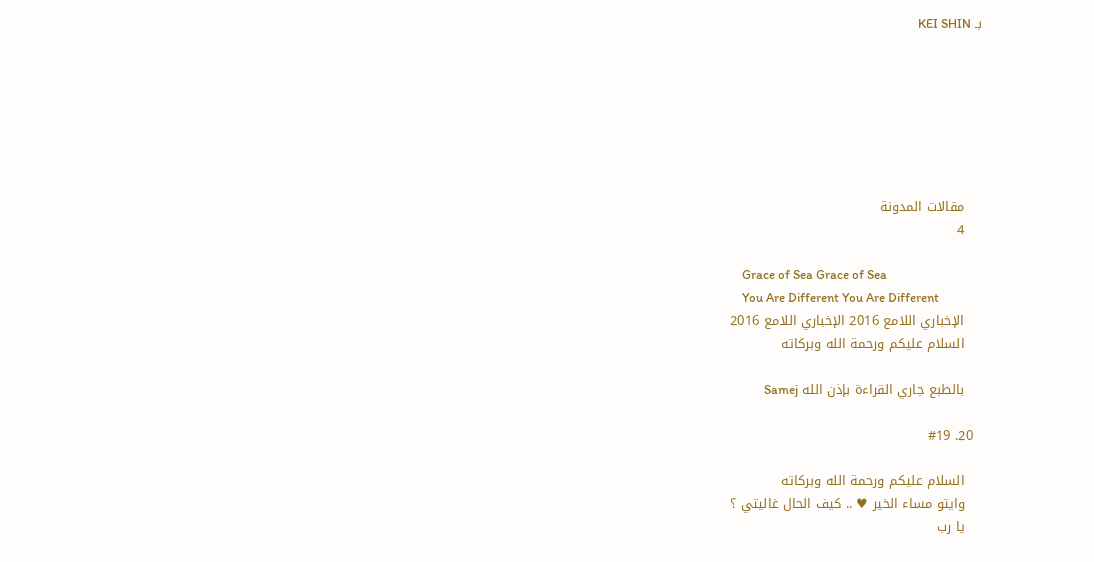بـ KEI SHIN







    مقالات المدونة
    4

    Grace of Sea Grace of Sea
    You Are Different You Are Different
    الإخباري اللامع 2016 الإخباري اللامع 2016
    السلام عليكم ورحمة الله وبركاته

    بالطبع جاري القراءة بإذن الله Samej

  20. #19

    السلام عليكم ورحمة الله وبركاته
    وايتو مساء الخير ♥ .. كيف الحال غاليتي ؟
    يا رب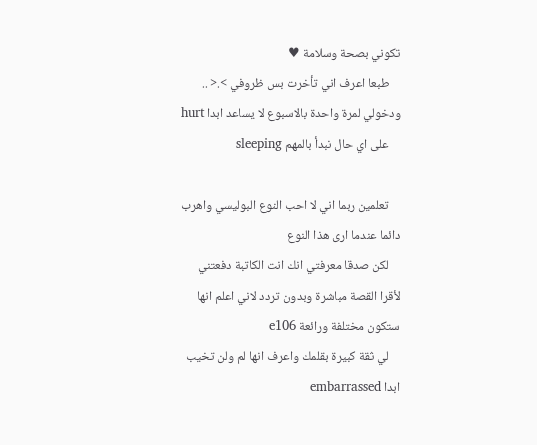تكوني بصحة وسلامة ♥
    طبعا اعرف اني تأخرت بس ظروفي >.< .. ودخولي لمرة واحدة بالاسبوع لا يساعد ابدا hurt
    على اي حال نبدأ بالمهم sleeping

    تعلمين ربما اني لا احب النوع البوليسي واهرب دائما عندما ارى هذا النوع
    لكن صدقا معرفتي انك انت الكاتبة دفعتني لأقرا القصة مباشرة وبدون تردد لاني اعلم انها ستكون مختلفة ورائعة e106
    لي ثقة كبيرة بقلمك واعرف انها لم ولن تخيب ابدا embarrassed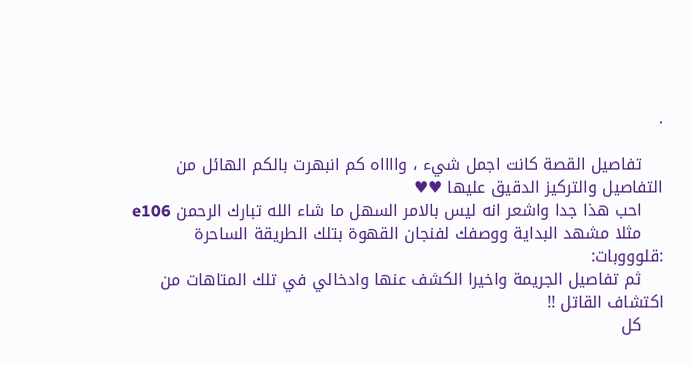.

    تفاصيل القصة كانت اجمل شيء ، وااااه كم انبهرت بالكم الهائل من التفاصيل والتركيز الدقيق عليها ♥♥
    احب هذا جدا واشعر انه ليس بالامر السهل ما شاء الله تبارك الرحمن e106
    مثلا مشهد البداية ووصفك لفنجان القهوة بتلك الطريقة الساحرة :قلوووبات:
    ثم تفاصيل الجريمة واخيرا الكشف عنها وادخالي في تلك المتاهات من اكتشاف القاتل !!
    كل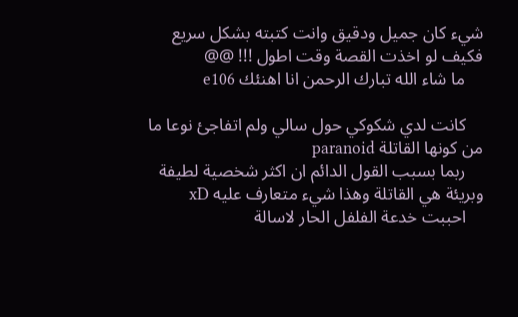شيء كان جميل ودقيق وانت كتبته بشكل سريع فكيف لو اخذت القصة وقت اطول !!! @@
    ما شاء الله تبارك الرحمن انا اهنئك e106

    كانت لدي شكوكي حول سالي ولم اتفاجئ نوعا ما من كونها القاتلة paranoid
    ربما بسبب القول الدائم ان اكثر شخصية لطيفة وبريئة هي القاتلة وهذا شيء متعارف عليه xD
    احببت خدعة الفلفل الحار لاسالة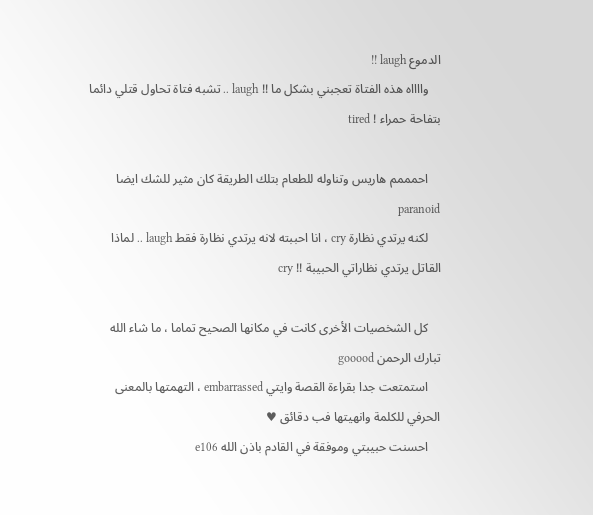الدموع laugh !!
    وااااه هذه الفتاة تعجبني بشكل ما !! laugh .. تشبه فتاة تحاول قتلي دائما بتفاحة حمراء ! tired

    احمممم هاريس وتناوله للطعام بتلك الطريقة كان مثير للشك ايضا paranoid
    لكنه يرتدي نظارة cry ، انا احببته لانه يرتدي نظارة فقط laugh .. لماذا القاتل يرتدي نظاراتي الحبيبة !! cry

    كل الشخصيات الأخرى كانت في مكانها الصحيح تماما ، ما شاء الله تبارك الرحمن gooood
    استمتعت جدا بقراءة القصة وايتي embarrassed ، التهمتها بالمعنى الحرفي للكلمة وانهيتها فب دقائق ♥
    احسنت حبيبتي وموفقة في القادم باذن الله e106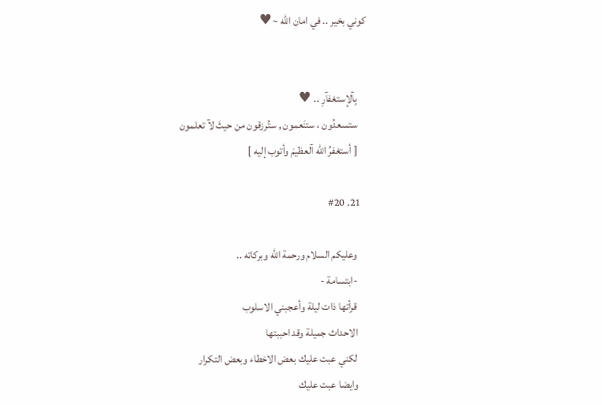كوني بخير .. في امان الله ~♥


    بِآلإستغفآرِ .. ♥
    ستسعدُون ، ستنَعمون , ستُرزقون من حيثَ لآ تعلمون
    [ أستغفرُ الله آلعظيمَ وأتوب إليه ]

  21. #20

    وعليكم السلام ورحمة الله وبركاته ..
    -ابتسامة -
    قرأتها ذات ليلة وأعجبني الاسلوب
    الاحداث جميلة وقد احببتها
    لكني عبت عليك بعض الاخطاء وبعض التكرار
    وايضا عبت عليك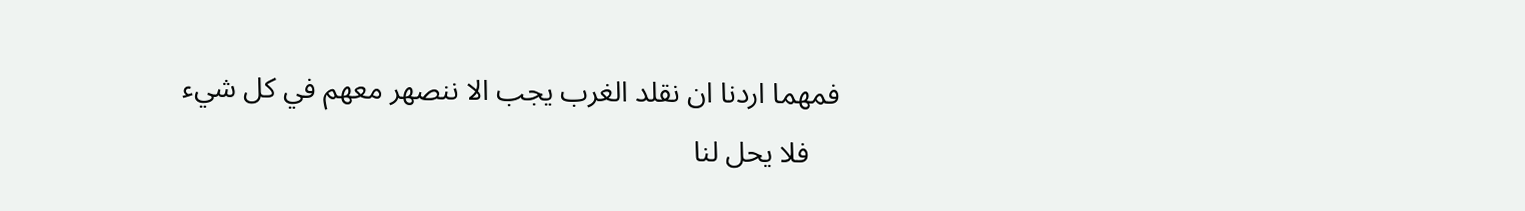فمهما اردنا ان نقلد الغرب يجب الا ننصهر معهم في كل شيء
    فلا يحل لنا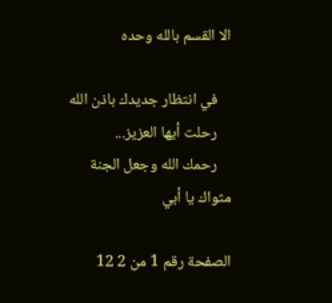الا القسم بالله وحده

    في انتظار جديدك باذن الله
    رحلت أيها العزيز...
    رحمك الله وجعل الجنة مثواك يا أبي

الصفحة رقم 1 من 2 12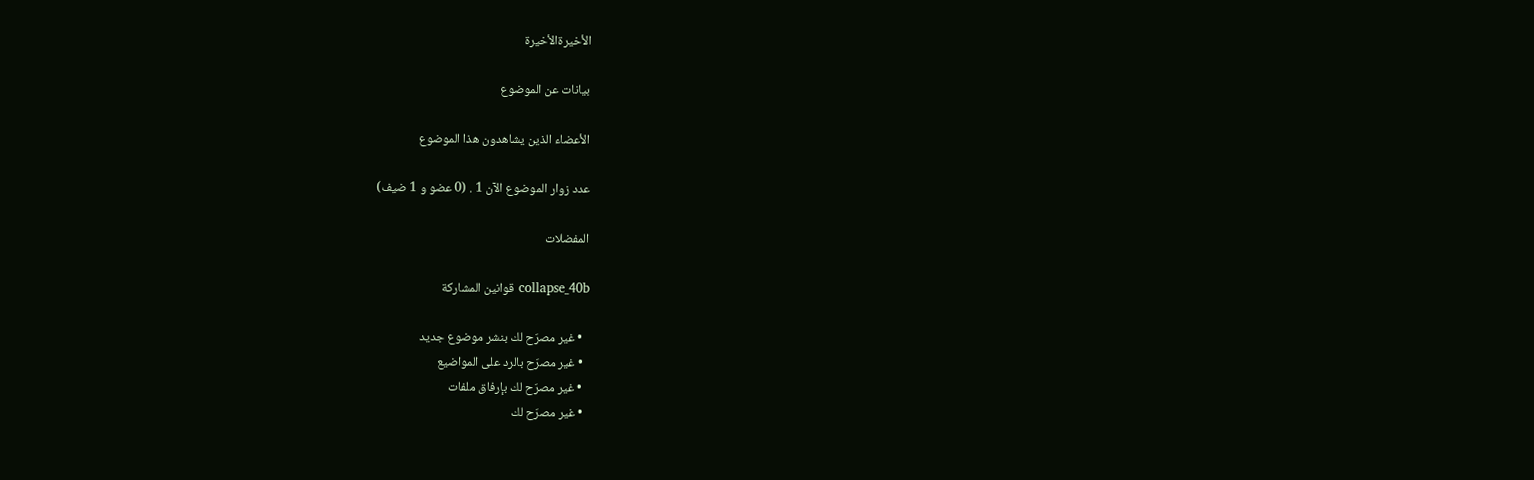الأخيرةالأخيرة

بيانات عن الموضوع

الأعضاء الذين يشاهدون هذا الموضوع

عدد زوار الموضوع الآن 1 . (0 عضو و 1 ضيف)

المفضلات

collapse_40b قوانين المشاركة

  • غير مصرّح لك بنشر موضوع جديد
  • غير مصرّح بالرد على المواضيع
  • غير مصرّح لك بإرفاق ملفات
  • غير مصرّح لك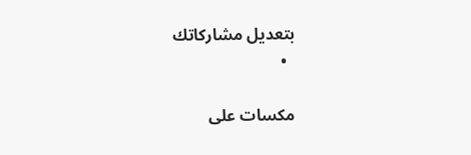بتعديل مشاركاتك
  •

مكسات على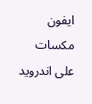ايفون  مكسات على اندرويد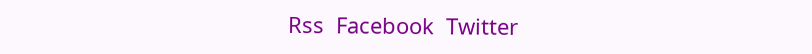Rss  Facebook  Twitter